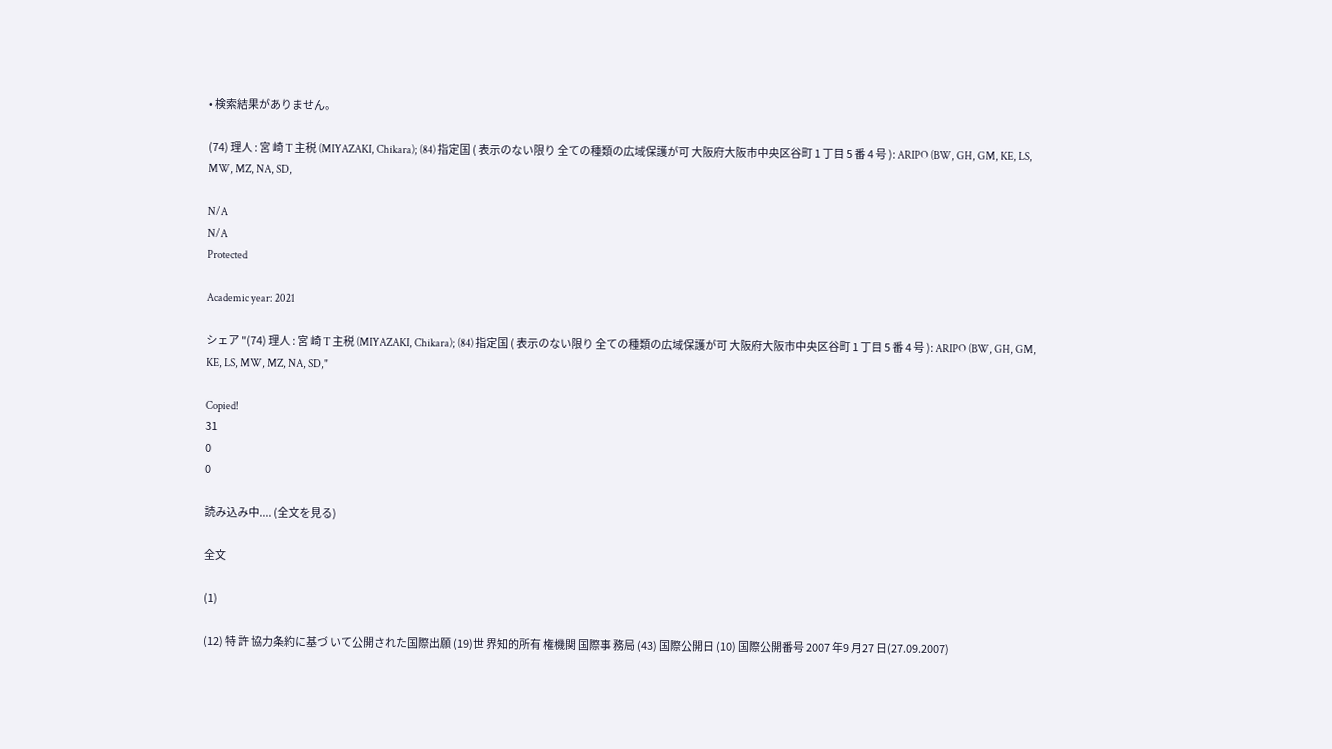• 検索結果がありません。

(74) 理人 : 宮 崎 T 主税 (MIYAZAKI, Chikara); (84) 指定国 ( 表示のない限り 全ての種類の広域保護が可 大阪府大阪市中央区谷町 1 丁目 5 番 4 号 ): ARIPO (BW, GH, GM, KE, LS, MW, MZ, NA, SD,

N/A
N/A
Protected

Academic year: 2021

シェア "(74) 理人 : 宮 崎 T 主税 (MIYAZAKI, Chikara); (84) 指定国 ( 表示のない限り 全ての種類の広域保護が可 大阪府大阪市中央区谷町 1 丁目 5 番 4 号 ): ARIPO (BW, GH, GM, KE, LS, MW, MZ, NA, SD,"

Copied!
31
0
0

読み込み中.... (全文を見る)

全文

(1)

(12) 特 許 協力条約に基づ いて公開された国際出願 (19)世 界知的所有 権機関 国際事 務局 (43) 国際公開日 (10) 国際公開番号 2007 年9 月27 日(27.09.2007)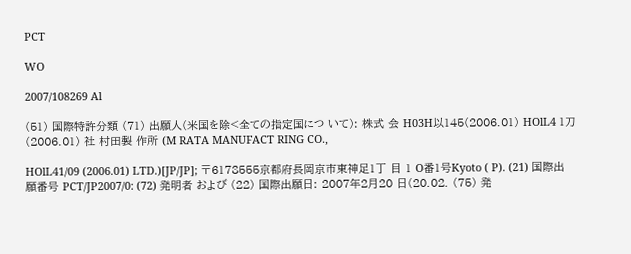PCT

WO

2007/108269 Al

(51) 国際特許分類 (71) 出願人(米国を除<全ての指定国につ いて): 株式 会 H03H以145(2006.01) HOlL4 1刀 (2006.01) 社 村田製 作所 (M RATA MANUFACT RING CO.,

HOlL41/09 (2006.01) LTD.)[JP/JP]; 〒6178555京都府長岡京市東神足1丁 目 1 O番1号Kyoto ( P). (21) 国際出願番号 PCT/JP2007/0: (72) 発明者 および (22) 国際出願日: 2007年2月20 日(20.02. (75) 発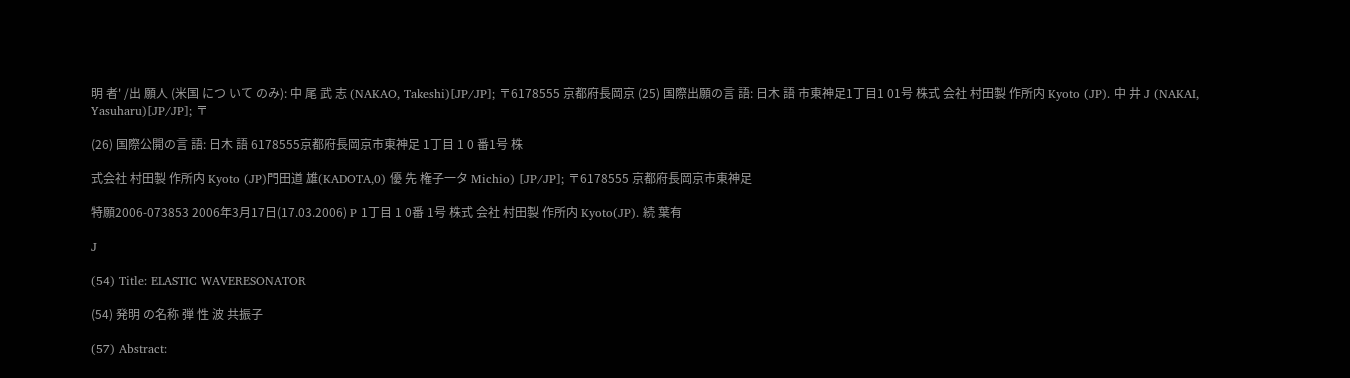明 者' /出 願人 (米国 につ いて のみ): 中 尾 武 志 (NAKAO, Takeshi)[JP/JP]; 〒6178555 京都府長岡京 (25) 国際出願の言 語: 日木 語 市東神足1丁目1 01号 株式 会社 村田製 作所内 Kyoto (JP). 中 井 J (NAKAI, Yasuharu)[JP/JP]; 〒

(26) 国際公開の言 語: 日木 語 6178555京都府長岡京市東神足 1丁目 1 0 番1号 株

式会社 村田製 作所内 Kyoto (JP)門田道 雄(KADOTA,0) 優 先 権子一タ Michio) [JP/JP]; 〒6178555 京都府長岡京市東神足

特願2006-073853 2006年3月17日(17.03.2006) P 1丁目 1 0番 1号 株式 会社 村田製 作所内 Kyoto(JP). 続 葉有

J

(54) Title: ELASTIC WAVERESONATOR

(54) 発明 の名称 弾 性 波 共振子

(57) Abstract: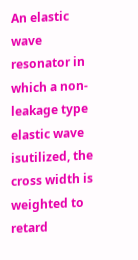An elastic wave resonator in which a non-leakage type elastic wave isutilized, the cross width is weighted to retard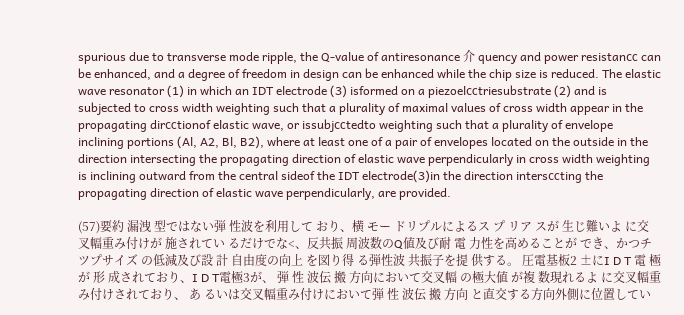spurious due to transverse mode ripple, the Q-value of antiresonance 介 quency and power resistan㏄ can be enhanced, and a degree of freedom in design can be enhanced while the chip size is reduced. The elastic wave resonator (1) in which an IDT electrode (3) isformed on a piezoel㏄triesubstrate (2) and is subjected to cross width weighting such that a plurality of maximal values of cross width appear in the propagating dir㏄tionof elastic wave, or issubj㏄tedto weighting such that a plurality of envelope inclining portions (Al, A2, Bl, B2), where at least one of a pair of envelopes located on the outside in the direction intersecting the propagating direction of elastic wave perpendicularly in cross width weighting is inclining outward from the central sideof the IDT electrode(3)in the direction inters㏄ting the propagating direction of elastic wave perpendicularly, are provided.

(57)要約 漏洩 型ではない弾 性波を利用して おり、横 モー ドリプルによるス プ リア スが 生じ難いよ に交叉幅重み付けが 施されてい るだけでな<、反共振 周波数のQ値及び耐 電 力性を高めることが でき、かつチツプサイズ の低減及び設 計 自由度の向上 を図り得 る弾性波 共振子を提 供する。 圧電基板2 ±にI D T 電 極 が 形 成されており、I D T電極3が、 弾 性 波伝 搬 方向において交叉幅 の極大値 が複 数現れるよ に交叉幅重み付けされており、 あ るいは交叉幅重み付けにおいて弾 性 波伝 搬 方向 と直交する方向外側に位置してい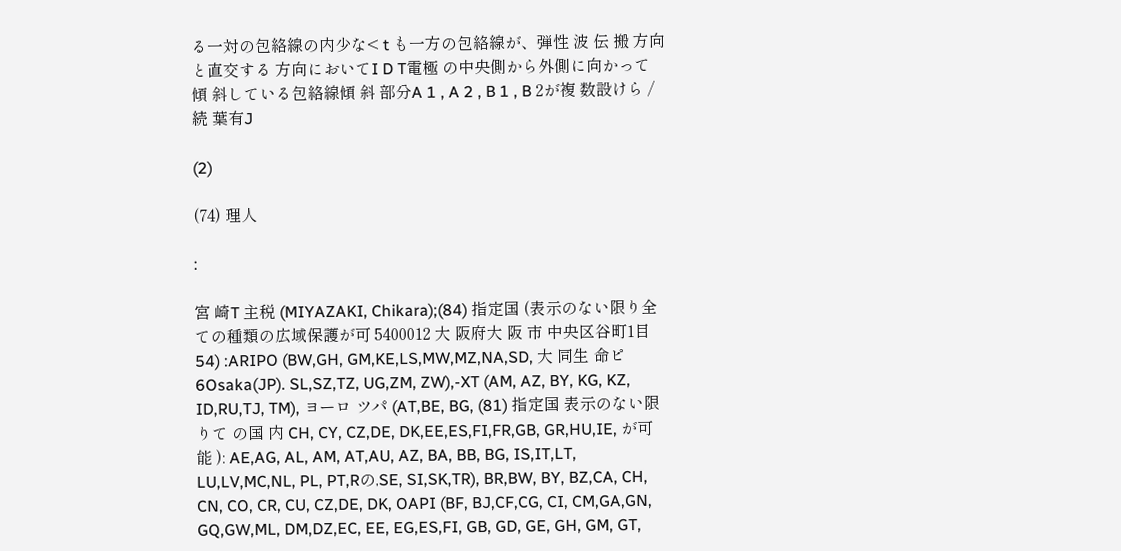る一対の包絡線の内少な< t も一方の包絡線が、弾性 波 伝 搬 方向 と直交する 方向においてI D T電極 の中央側から外側に向かって傾 斜している包絡線傾 斜 部分A 1 , A 2 , B 1 , B 2が複 数設けら /続 葉有J

(2)

(74) 理人

:

宮 崎T 主税 (MIYAZAKI, Chikara);(84) 指定国 (表示のない限り全ての種類の広域保護が可 5400012 大 阪府大 阪 市 中央区谷町1目 54) :ARIPO (BW,GH, GM,KE,LS,MW,MZ,NA,SD, 大 同生 命ピ6Osaka(JP). SL,SZ,TZ, UG,ZM, ZW),-XT (AM, AZ, BY, KG, KZ, ID,RU,TJ, TM), ヨーロ ツパ (AT,BE, BG, (81) 指定国 表示のない限りて の国 内 CH, CY, CZ,DE, DK,EE,ES,FI,FR,GB, GR,HU,IE, が可 能 ): AE,AG, AL, AM, AT,AU, AZ, BA, BB, BG, IS,IT,LT, LU,LV,MC,NL, PL, PT,Rの,SE, SI,SK,TR), BR,BW, BY, BZ,CA, CH, CN, CO, CR, CU, CZ,DE, DK, OAPI (BF, BJ,CF,CG, CI, CM,GA,GN, GQ,GW,ML, DM,DZ,EC, EE, EG,ES,FI, GB, GD, GE, GH, GM, GT,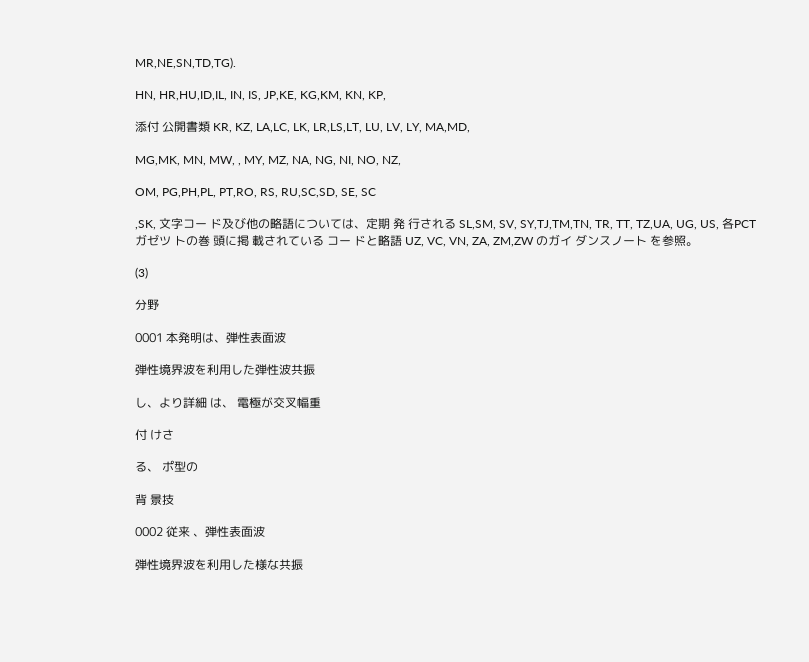MR,NE,SN,TD,TG).

HN, HR,HU,ID,IL, IN, IS, JP,KE, KG,KM, KN, KP,

添付 公開書類 KR, KZ, LA,LC, LK, LR,LS,LT, LU, LV, LY, MA,MD,

MG,MK, MN, MW, , MY, MZ, NA, NG, NI, NO, NZ,

OM, PG,PH,PL, PT,RO, RS, RU,SC,SD, SE, SC

,SK, 文字コー ド及び他の略語については、定期 発 行される SL,SM, SV, SY,TJ,TM,TN, TR, TT, TZ,UA, UG, US, 各PCT ガゼツ トの巻 頭に掲 載されている コー ドと略語 UZ, VC, VN, ZA, ZM,ZW のガイ ダンスノート を参照。

(3)

分野

0001 本発明は、弾性表面波

弾性境界波を利用した弾性波共振

し、より詳細 は、 電極が交叉幅重

付 けさ

る、 ポ型の

背 景技

0002 従来 、弾性表面波

弾性境界波を利用した様な共振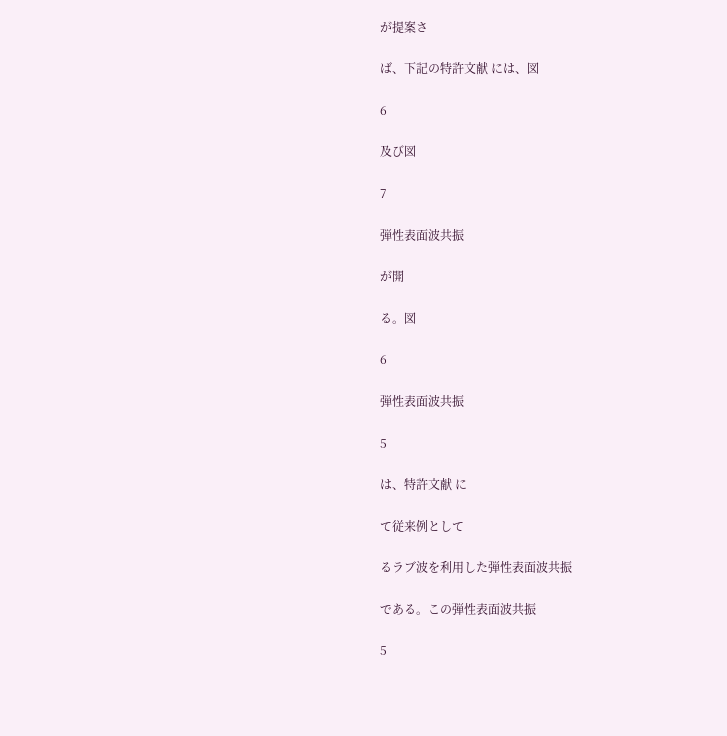が提案さ

ば、下記の特許文献 には、図

6

及び図

7

弾性表面波共振

が開

る。図

6

弾性表面波共振

5

は、特許文献 に

て従来例として

るラブ波を利用した弾性表面波共振

である。この弾性表面波共振

5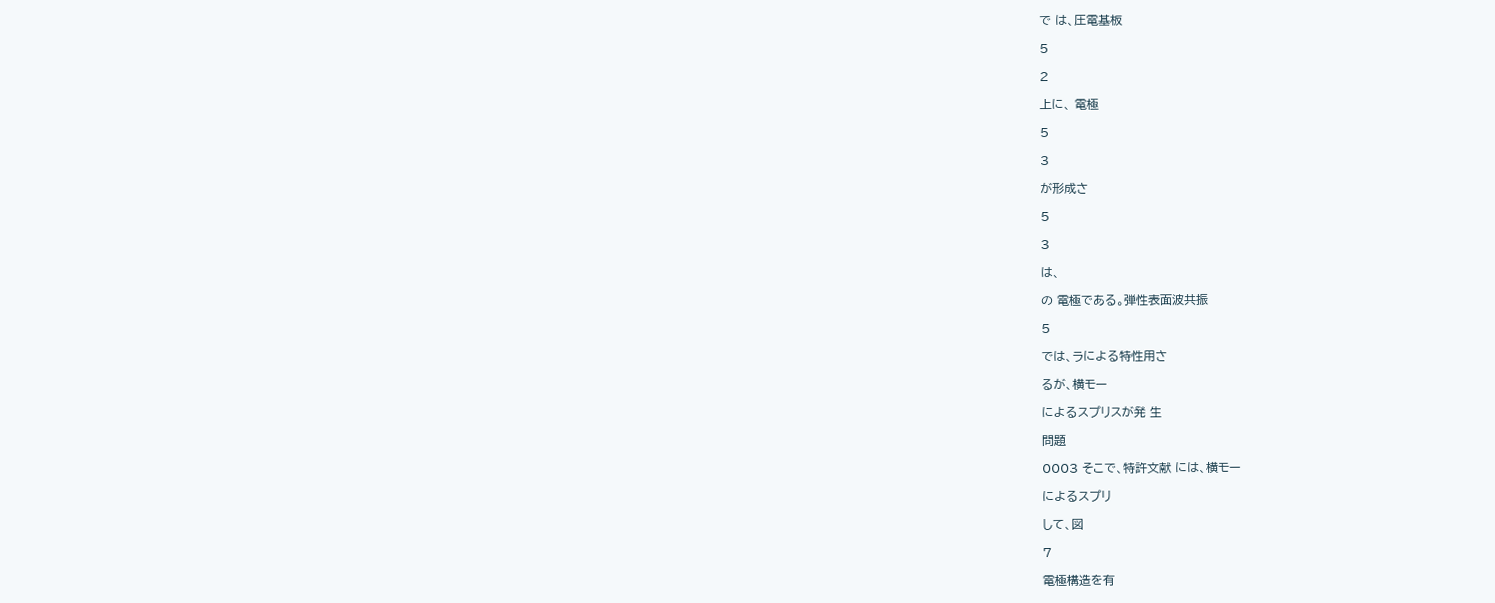で は、圧電基板

5

2

上に、 電極

5

3

が形成さ

5

3

は、

の 電極である。弾性表面波共振

5

では、ラによる特性用さ

るが、横モー

によるスプリスが発 生

問題

0003 そこで、特許文献 には、横モー

によるスプリ

して、図

7

電極構造を有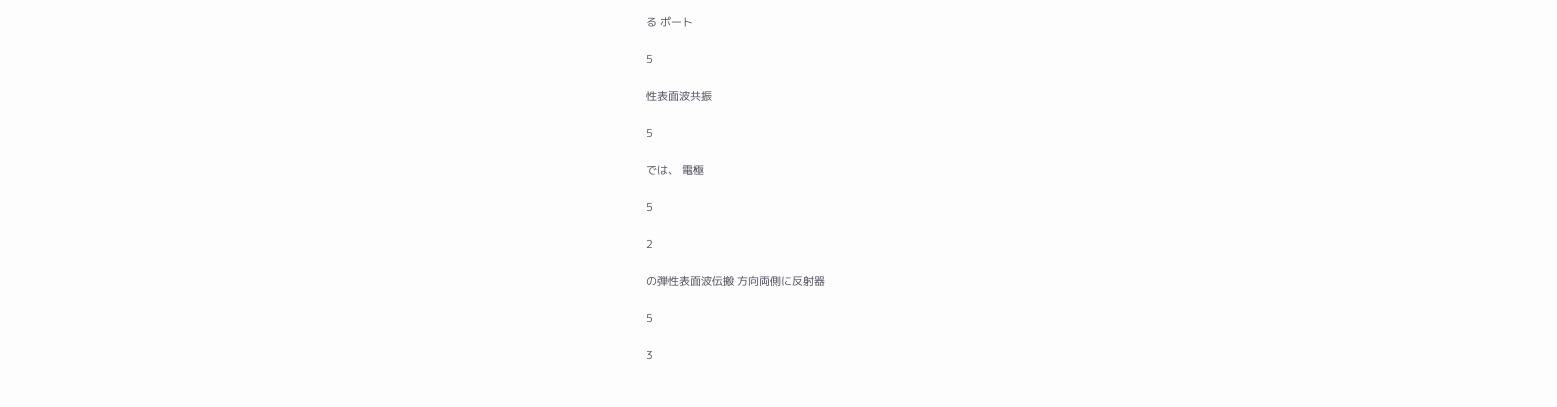る ポート

5

性表面波共振

5

では、 電極

5

2

の弾性表面波伝搬 方向両側に反射器

5

3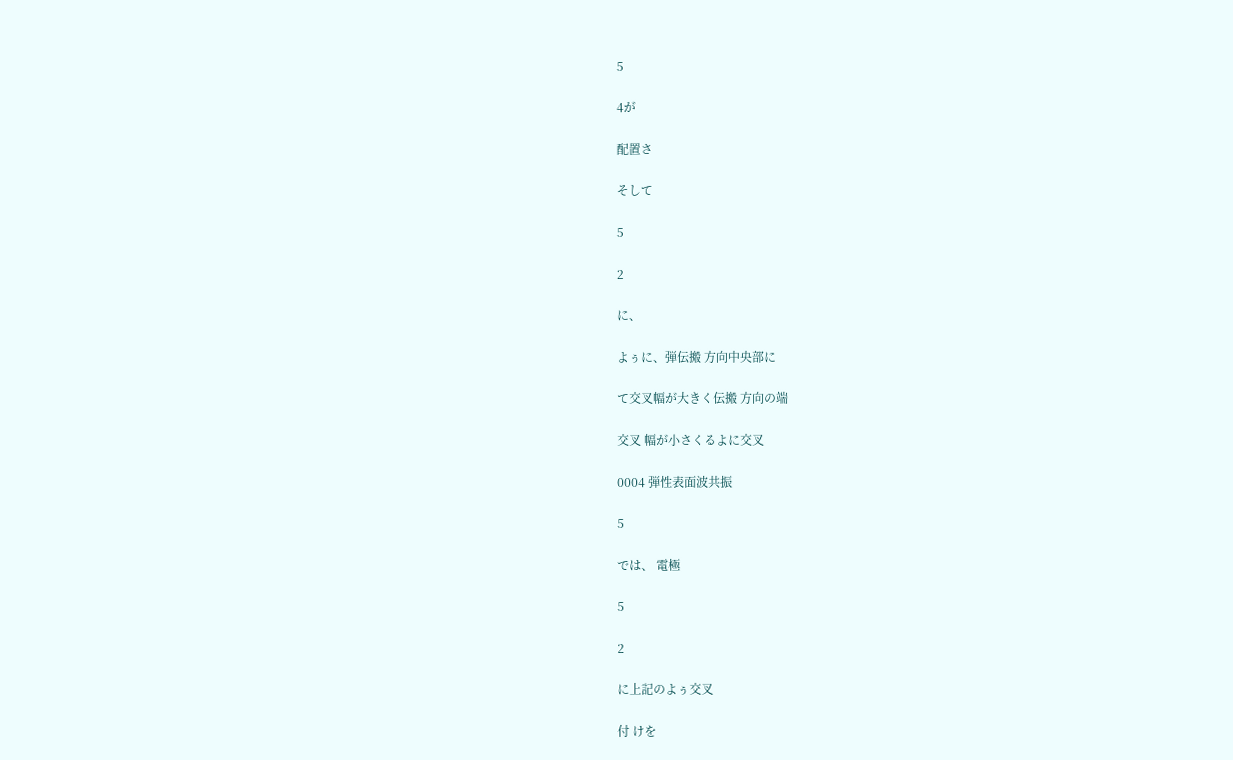5

4が

配置さ

そして

5

2

に、

よぅに、弾伝搬 方向中央部に

て交叉幅が大きく伝搬 方向の端

交叉 幅が小さくるよに交叉

0004 弾性表面波共振

5

では、 電極

5

2

に上記のよぅ交叉

付 けを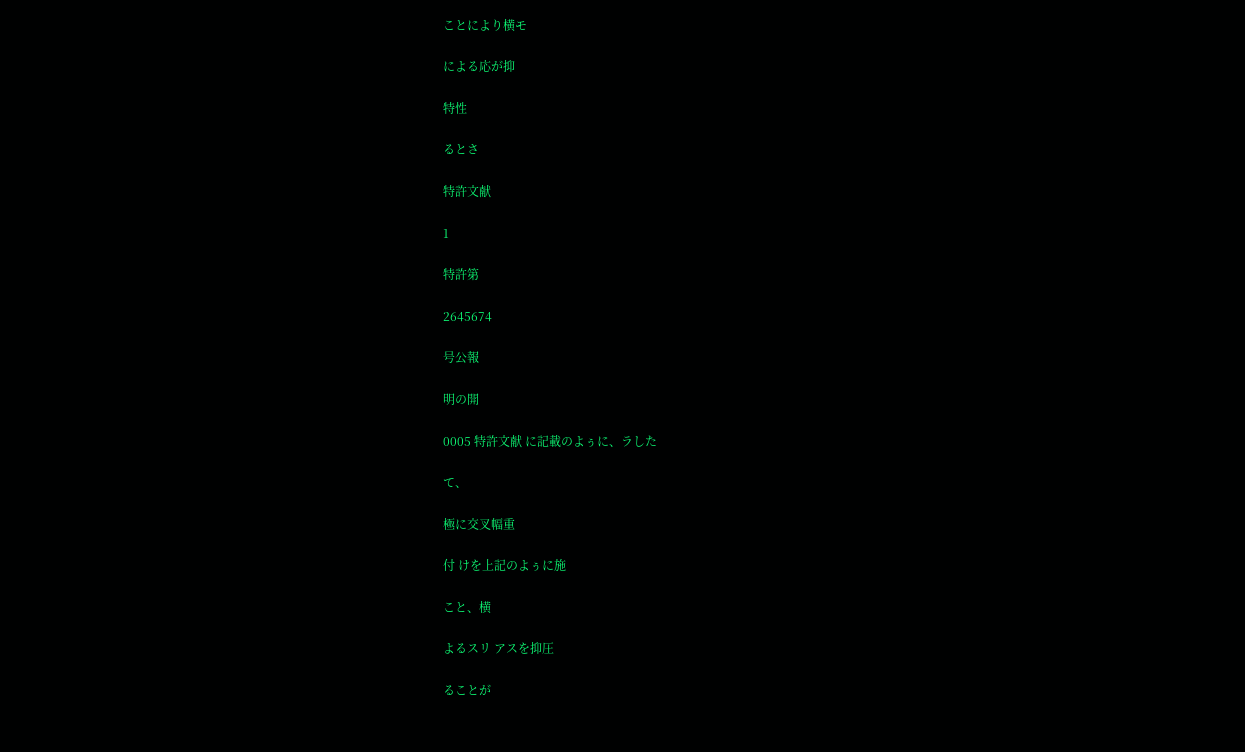ことにより横モ

による応が抑

特性

るとさ

特許文献

1

特許第

2645674

号公報

明の開

0005 特許文献 に記載のよぅに、ラした

て、

極に交叉幅重

付 けを上記のよぅに施

こと、横

よるスリ アスを抑圧

ることが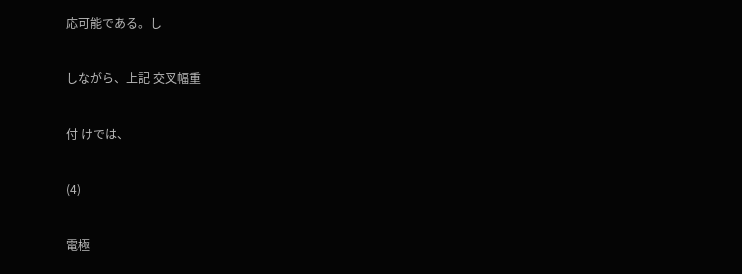応可能である。し

しながら、上記 交叉幅重

付 けでは、

(4)

電極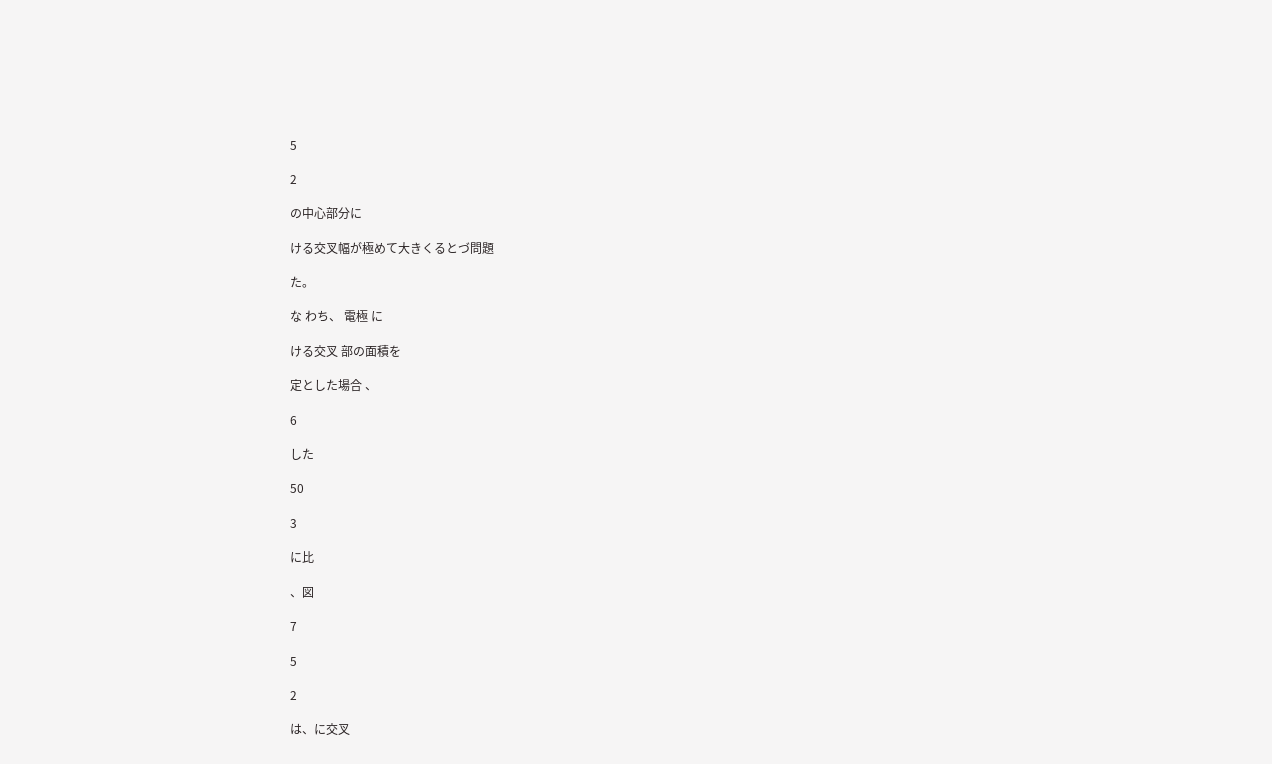5

2

の中心部分に

ける交叉幅が極めて大きくるとづ問題

た。

な わち、 電極 に

ける交叉 部の面積を

定とした場合 、

6

した

50

3

に比

、図

7

5

2

は、に交叉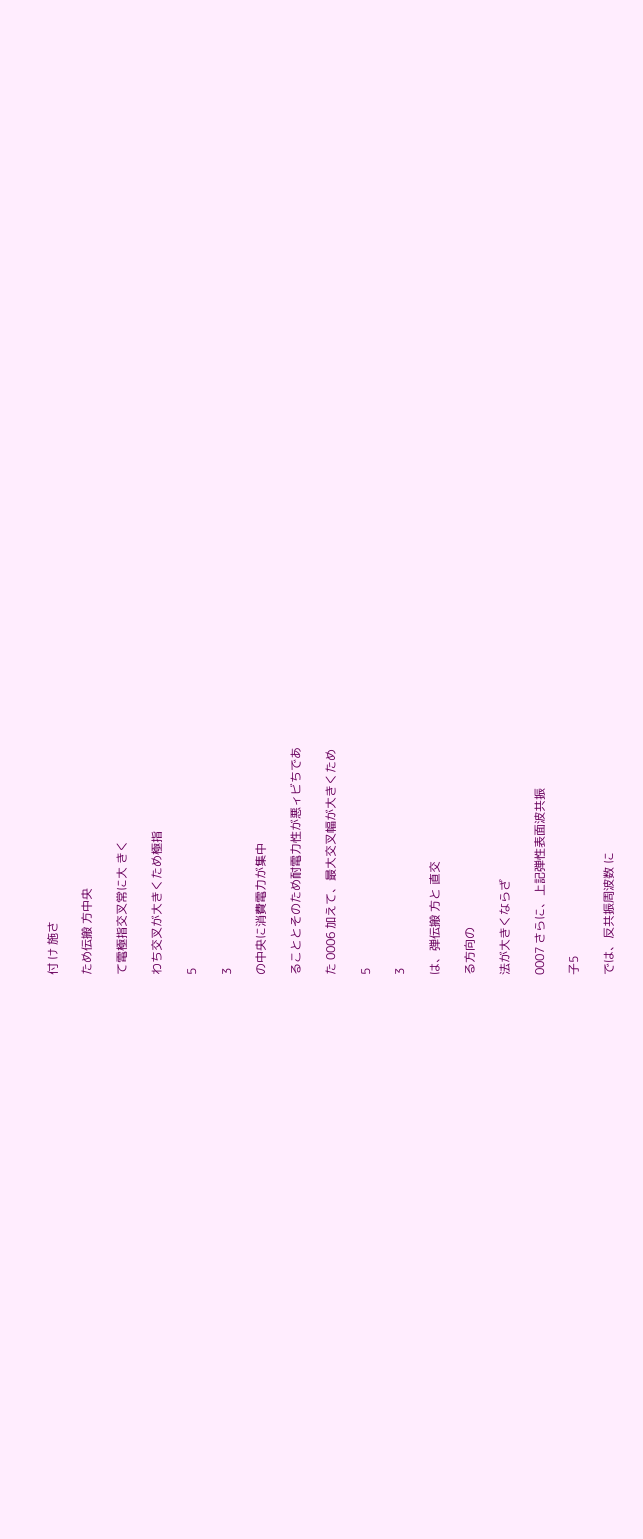付 け 施さ

ため伝搬 方中央

て電極指交叉常に大 きく

わち交叉が大きくため極指

5

3

の中央に消費電力が集中

ることとそのため耐電力性が悪ィビちであ

た 0006 加えて、最大交叉幅が大きくため

5

3

は、弾伝搬 方と 直交

る方向の

法が大きくならざ

0007 さらに、上記弾性表面波共振

子5

では、反共振周波数 に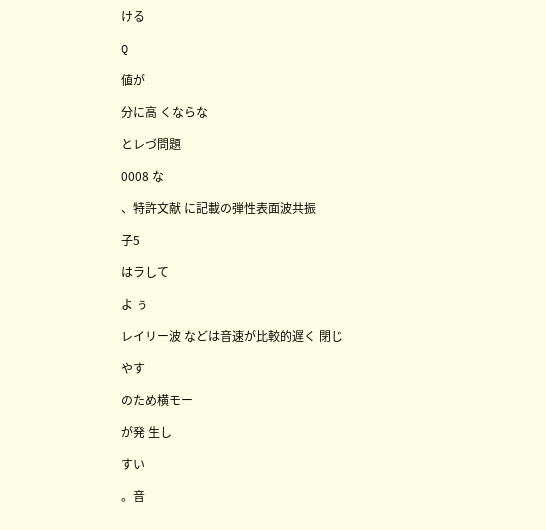ける

Q

値が

分に高 くならな

とレづ問題

0008 な

、特許文献 に記載の弾性表面波共振

子5

はラして

よ ぅ

レイリー波 などは音速が比較的遅く 閉じ

やす

のため横モー

が発 生し

すい

。音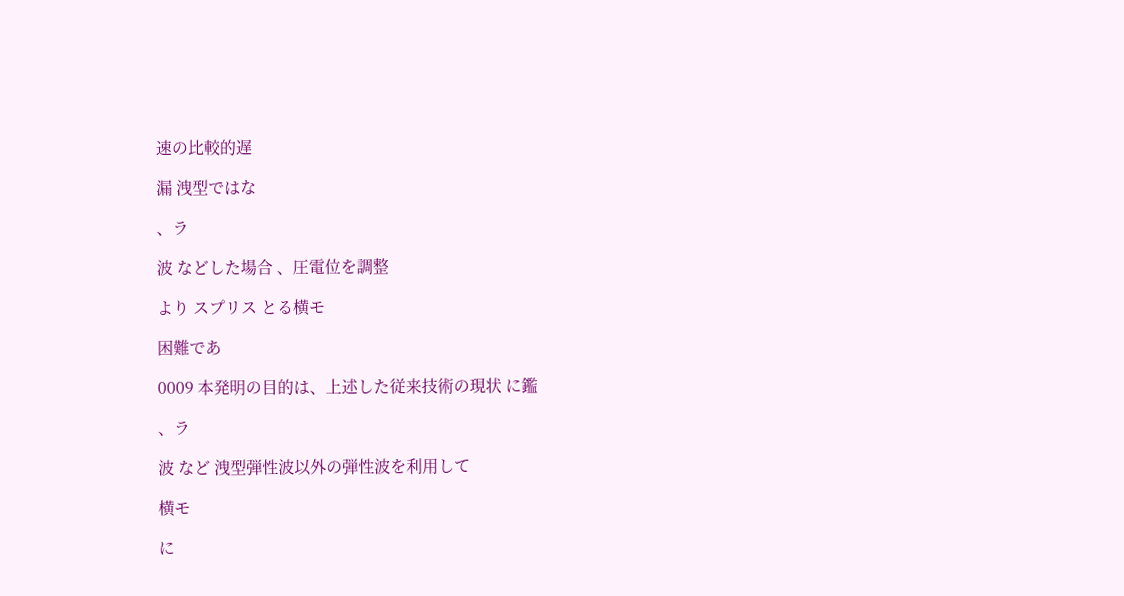速の比較的遅

漏 洩型ではな

、ラ

波 などした場合 、圧電位を調整

より スプリス とる横モ

困難であ

0009 本発明の目的は、上述した従来技術の現状 に鑑

、ラ

波 など 洩型弾性波以外の弾性波を利用して

横モ

に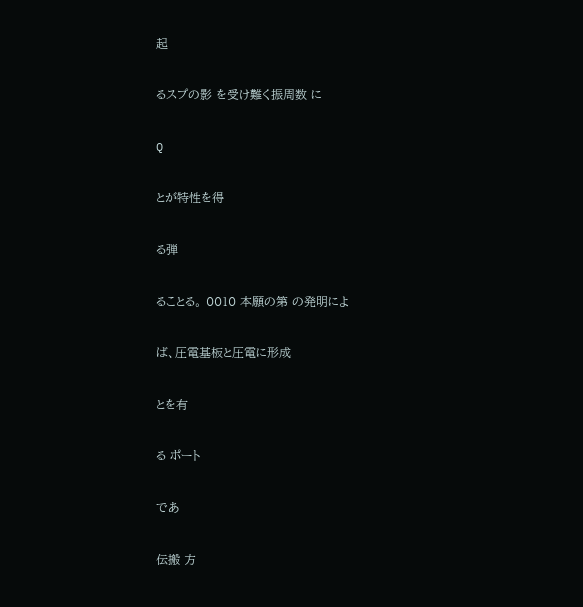起

るスプの影 を受け難く振周数 に

Q

とが特性を得

る弾

ることる。 0010 本願の第 の発明によ

ば、圧電基板と圧電に形成

とを有

る ポート

であ

伝搬 方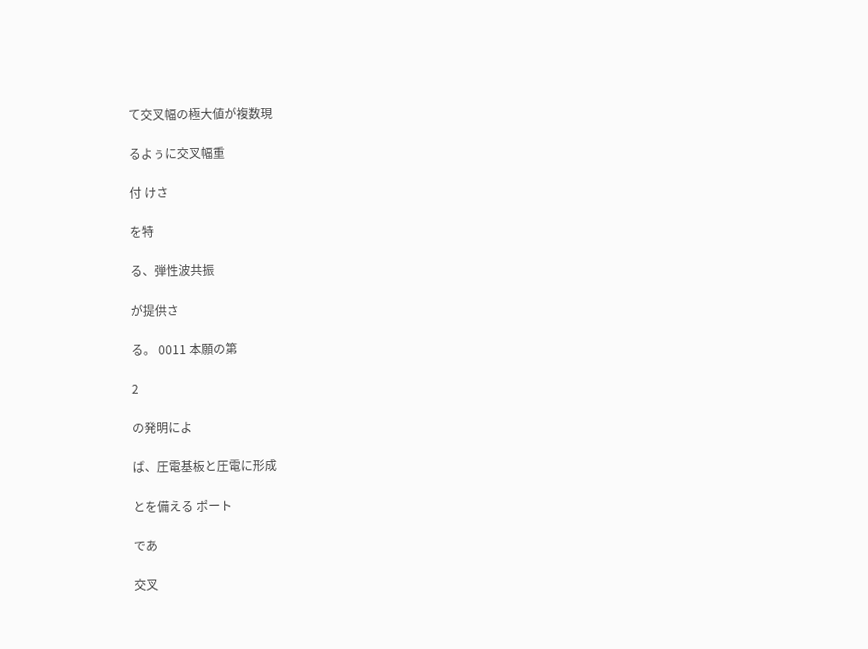て交叉幅の極大値が複数現

るよぅに交叉幅重

付 けさ

を特

る、弾性波共振

が提供さ

る。 0011 本願の第

2

の発明によ

ば、圧電基板と圧電に形成

とを備える ポート

であ

交叉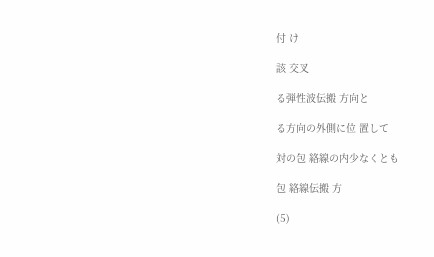付 け

該 交叉

る弾性波伝搬 方向と

る方向の外側に位 置して

対の包 絡線の内少なくとも

包 絡線伝搬 方

(5)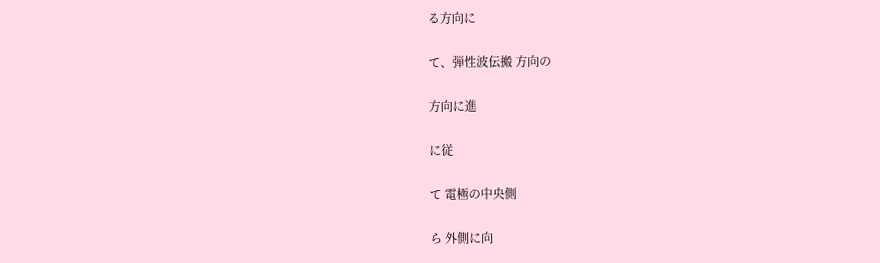る方向に

て、弾性波伝搬 方向の

方向に進

に従

て 電極の中央側

ら 外側に向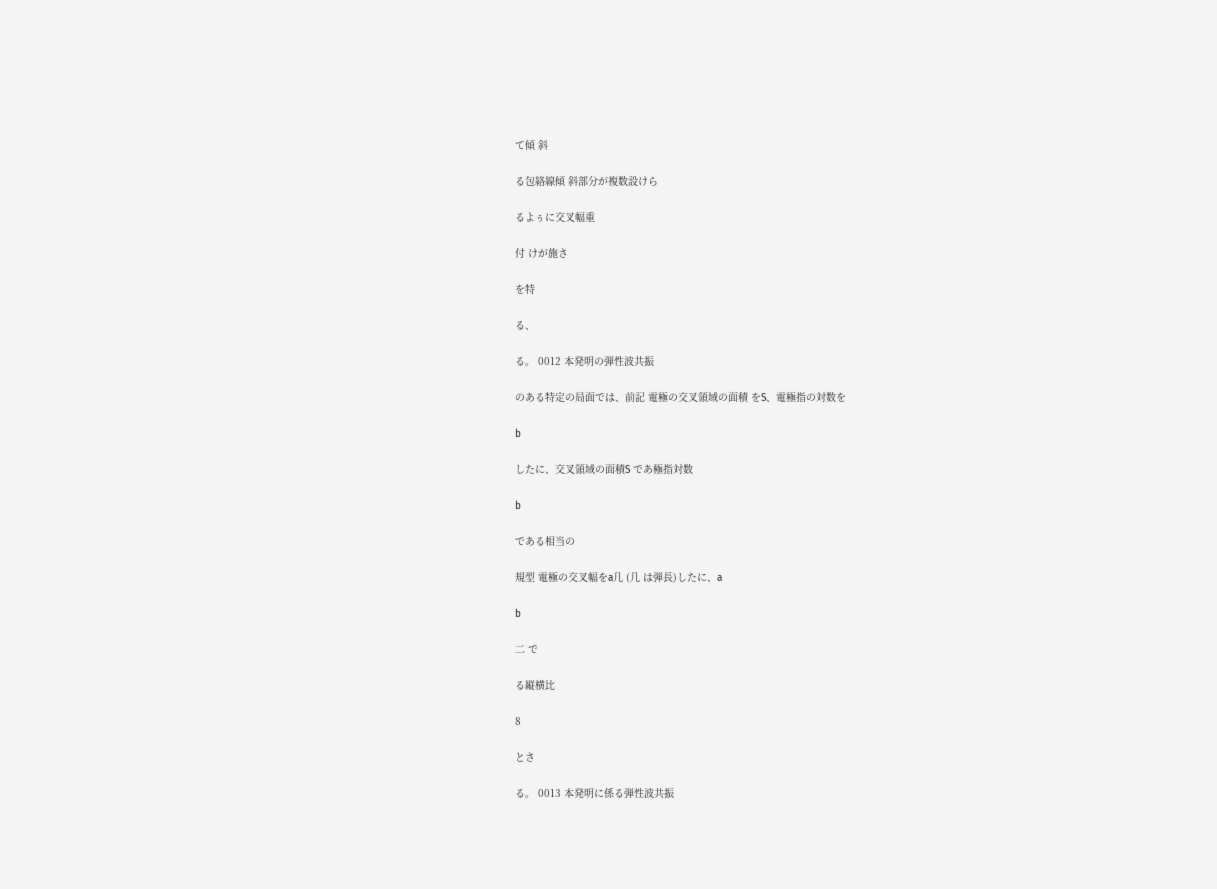て傾 斜

る包絡線傾 斜部分が複数設けら

るよぅに交叉幅重

付 けが施さ

を特

る、

る。 0012 本発明の弾性波共振

のある特定の局面では、前記 電極の交叉領域の面積 をS、電極指の対数を

b

したに、交叉領域の面積S であ極指対数

b

である相当の

規型 電極の交叉幅をa几 (几 は弾長)したに、a

b

二 で

る縦横比

8

とさ

る。 0013 本発明に係る弾性波共振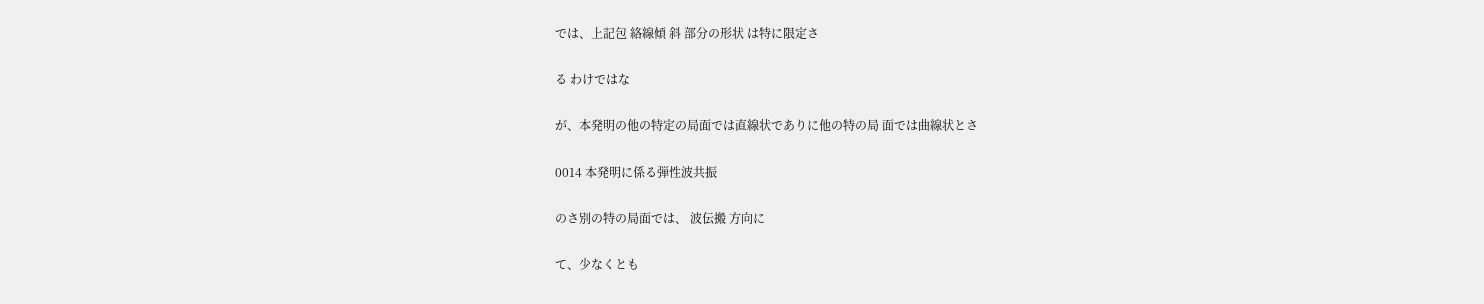では、上記包 絡線傾 斜 部分の形状 は特に限定さ

る わけではな

が、本発明の他の特定の局面では直線状でありに他の特の局 面では曲線状とさ

0014 本発明に係る弾性波共振

のさ別の特の局面では、 波伝搬 方向に

て、少なくとも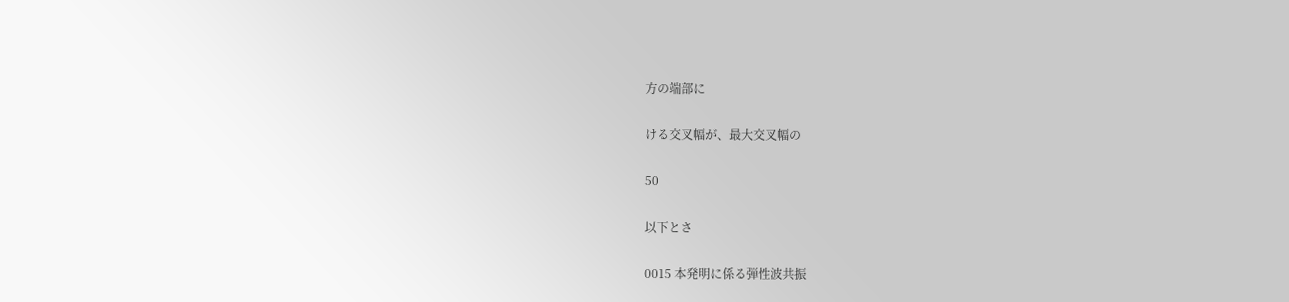方の端部に

ける交叉幅が、最大交叉幅の

50

以下とさ

0015 本発明に係る弾性波共振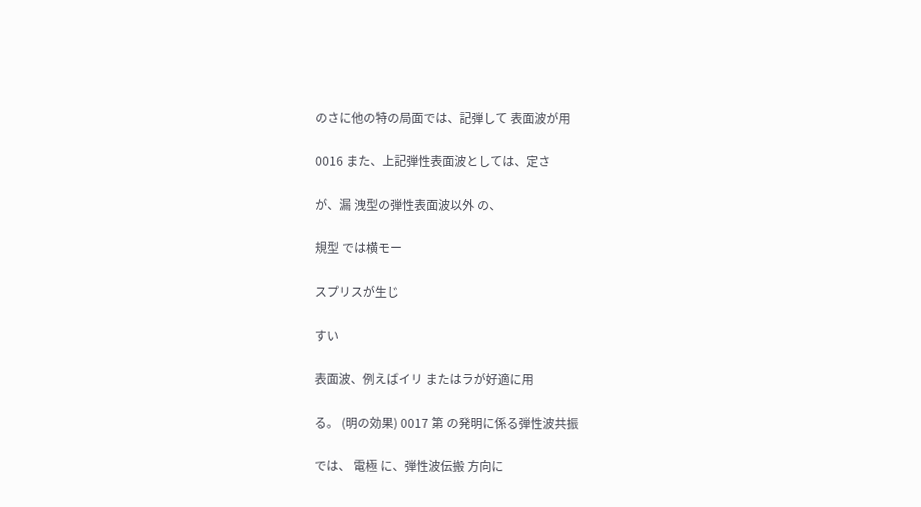のさに他の特の局面では、記弾して 表面波が用

0016 また、上記弾性表面波としては、定さ

が、漏 洩型の弾性表面波以外 の、

規型 では横モー

スプリスが生じ

すい

表面波、例えばイリ またはラが好適に用

る。 (明の効果) 0017 第 の発明に係る弾性波共振

では、 電極 に、弾性波伝搬 方向に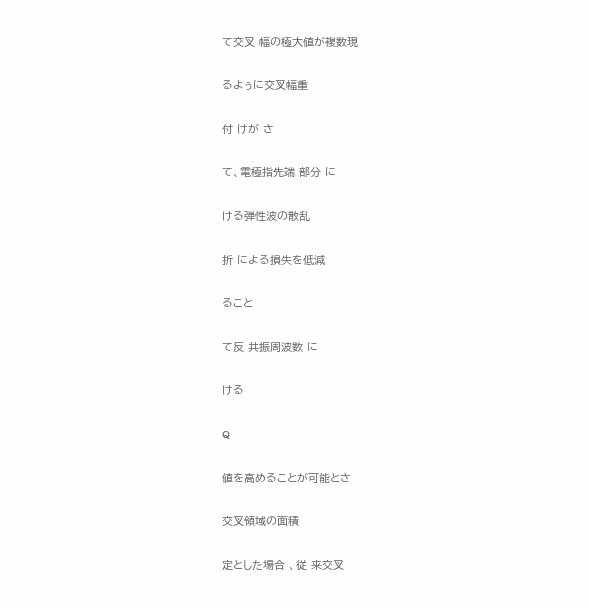て交叉 幅の極大値が複数現

るよぅに交叉幅重

付 けが さ

て、電極指先端 部分 に

ける弾性波の散乱

折 による損失を低減

ること

て反 共振周波数 に

ける

Q

値を高めることが可能とさ

交叉領域の面積

定とした場合 、従 来交叉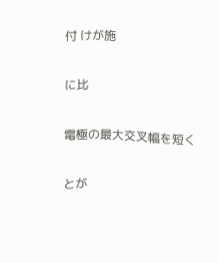付 けが施

に比

電極の最大交叉幅を短く

とが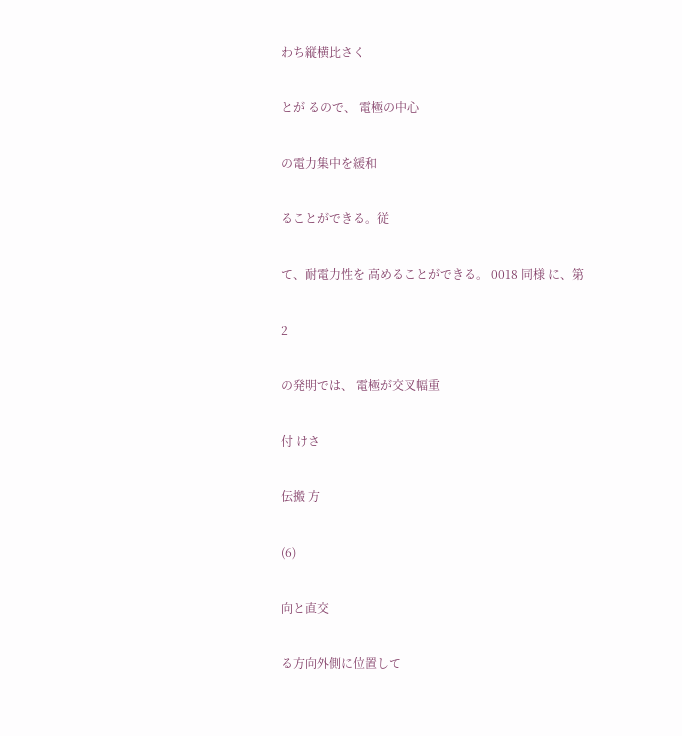わち縦横比さく

とが るので、 電極の中心

の電力集中を緩和

ることができる。従

て、耐電力性を 高めることができる。 0018 同様 に、第

2

の発明では、 電極が交叉幅重

付 けさ

伝搬 方

(6)

向と直交

る方向外側に位置して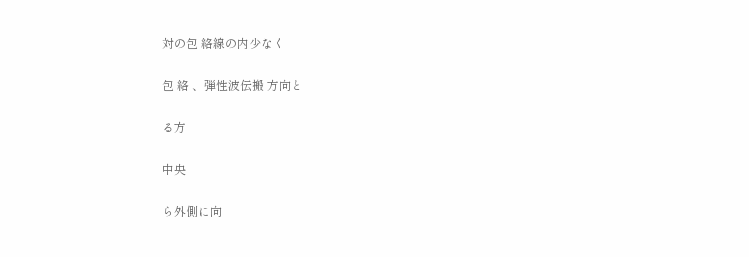対の包 絡線の内少なく

包 絡 、弾性波伝搬 方向と

る方

中央

ら外側に向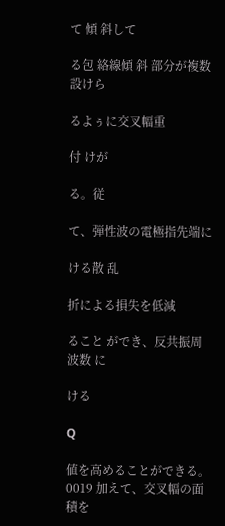て 傾 斜して

る包 絡線傾 斜 部分が複数設けら

るよぅに交叉幅重

付 けが

る。従

て、弾性波の電極指先端に

ける散 乱

折による損失を低減

ること ができ、反共振周波数 に

ける

Q

値を高めることができる。 0019 加えて、交叉幅の面積を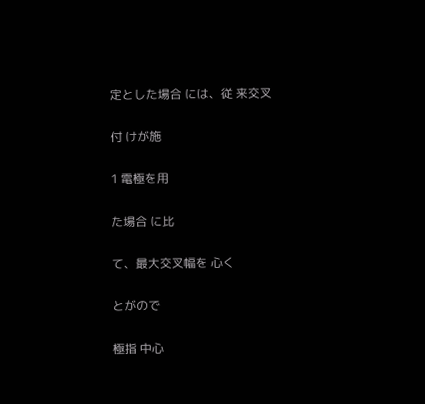定とした場合 には、従 来交叉

付 けが施

1 電極を用

た場合 に比

て、最大交叉幅を 心く

とがので

極指 中心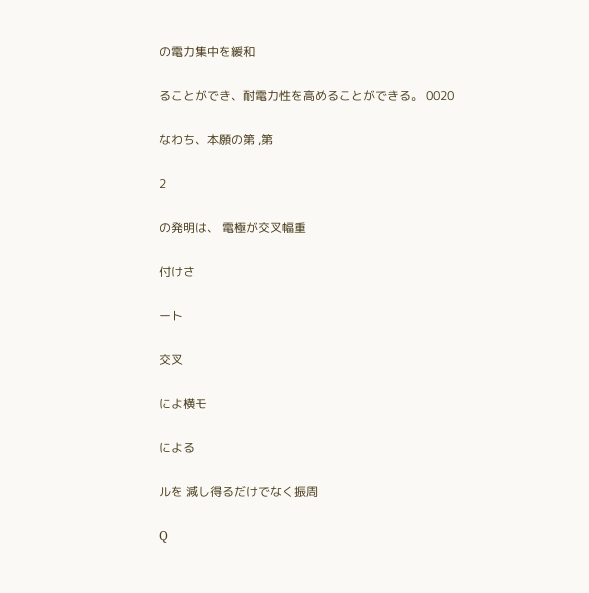の電力集中を緩和

ることができ、耐電力性を高めることができる。 0020

なわち、本願の第 ,第

2

の発明は、 電極が交叉幅重

付けさ

ート

交叉

によ横モ

による

ルを 減し得るだけでなく振周

Q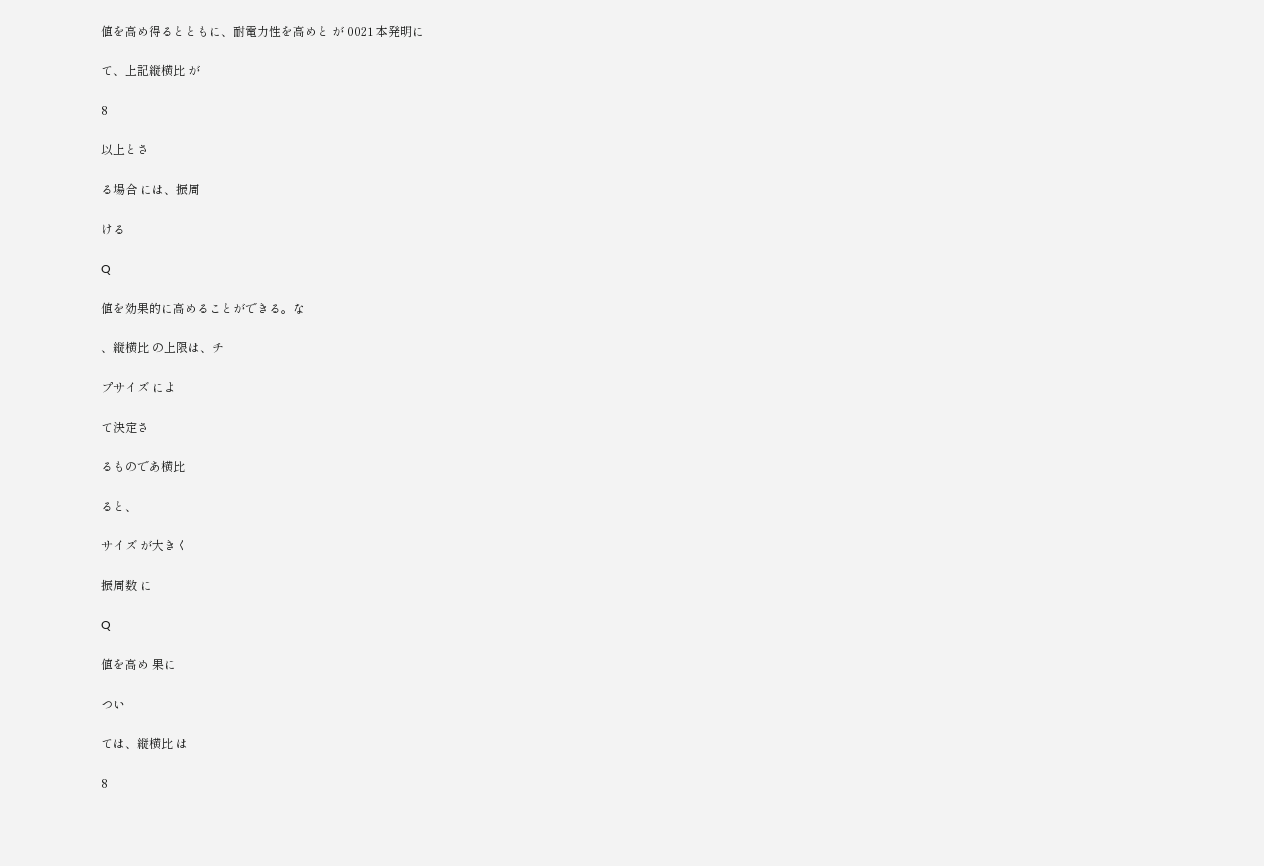値を高め得るとともに、耐電力性を高めと が 0021 本発明に

て、上記縦横比 が

8

以上とさ

る場合 には、振周

ける

Q

値を効果的に高めることができる。な

、縦横比 の上限は、チ

プサイズ によ

て決定さ

るものであ横比

ると、

サイズ が大きく

振周数 に

Q

値を高め 果に

つい

ては、縦横比 は

8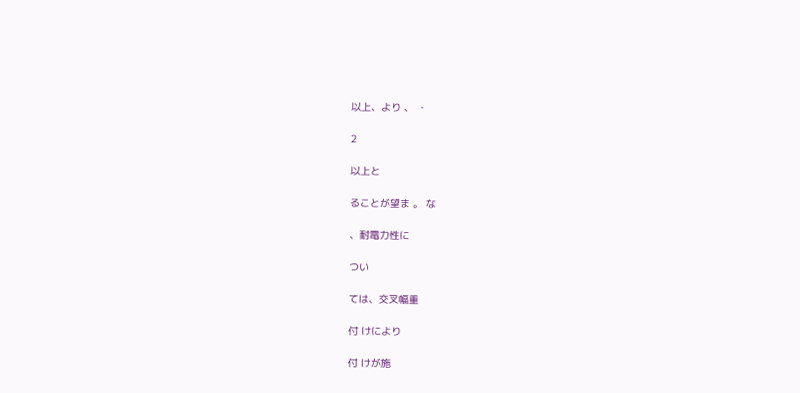以上、より 、 ・

2

以上と

ることが望ま 。 な

、耐電力性に

つい

ては、交叉幅重

付 けにより

付 けが施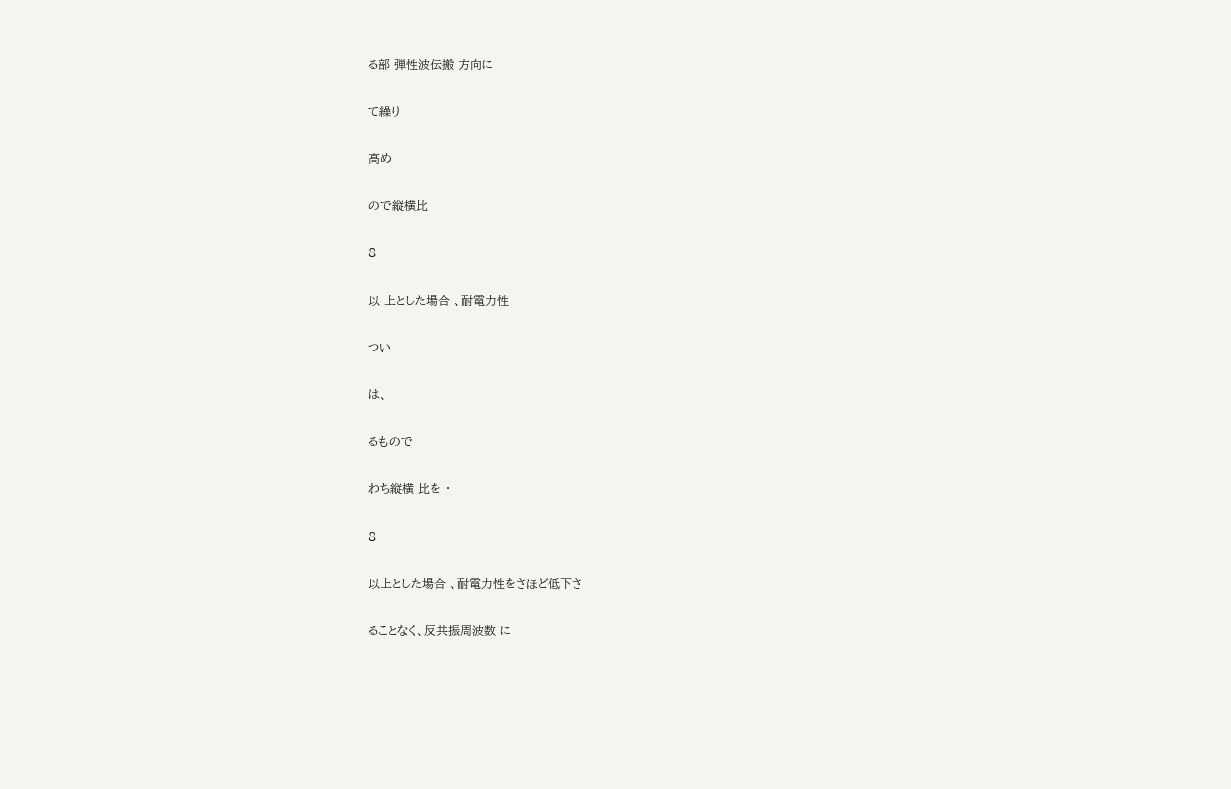る部 弾性波伝搬 方向に

て繰り

高め

ので縦横比

8

以 上とした場合 、耐電力性

つい

は、

るもので

わち縦横 比を ・

8

以上とした場合 、耐電力性をさほど低下さ

ることなく、反共振周波数 に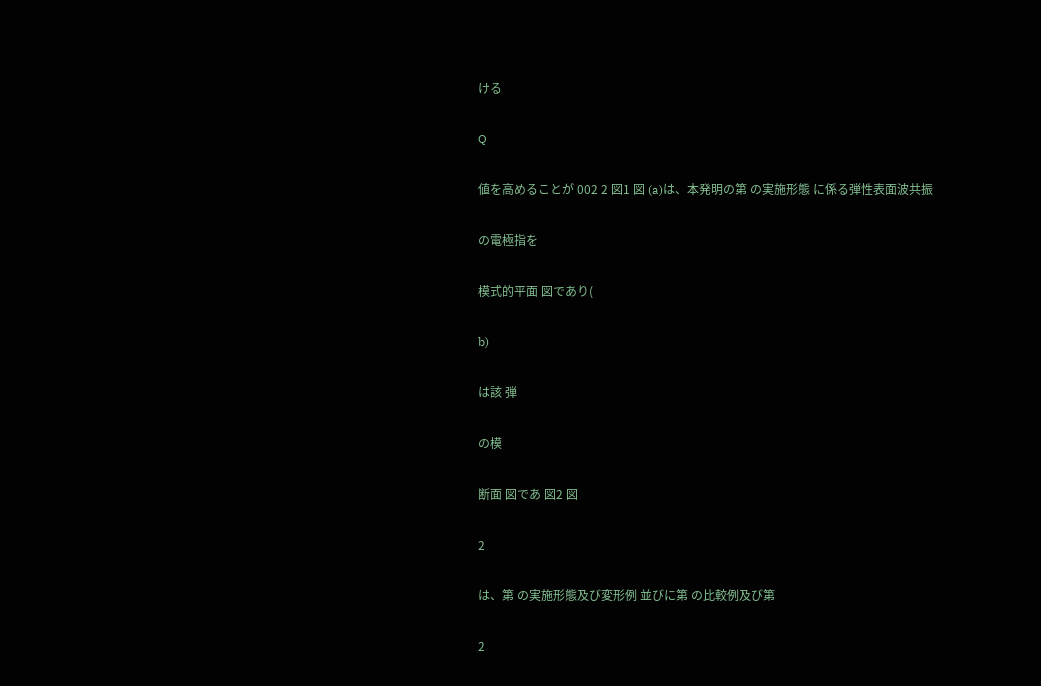ける

Q

値を高めることが 002 2 図1 図 (a)は、本発明の第 の実施形態 に係る弾性表面波共振

の電極指を

模式的平面 図であり(

b)

は該 弾

の模

断面 図であ 図2 図

2

は、第 の実施形態及び変形例 並びに第 の比較例及び第

2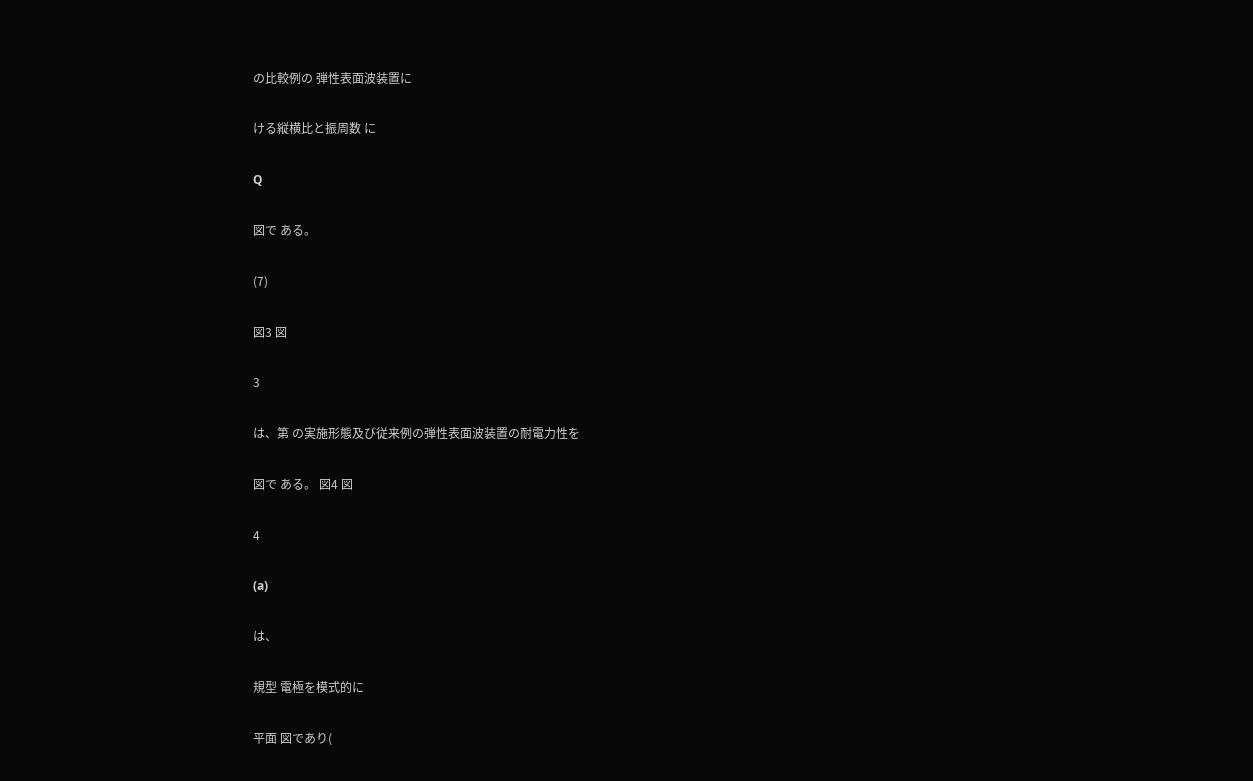の比較例の 弾性表面波装置に

ける縦横比と振周数 に

Q

図で ある。

(7)

図3 図

3

は、第 の実施形態及び従来例の弾性表面波装置の耐電力性を

図で ある。 図4 図

4

(a)

は、

規型 電極を模式的に

平面 図であり(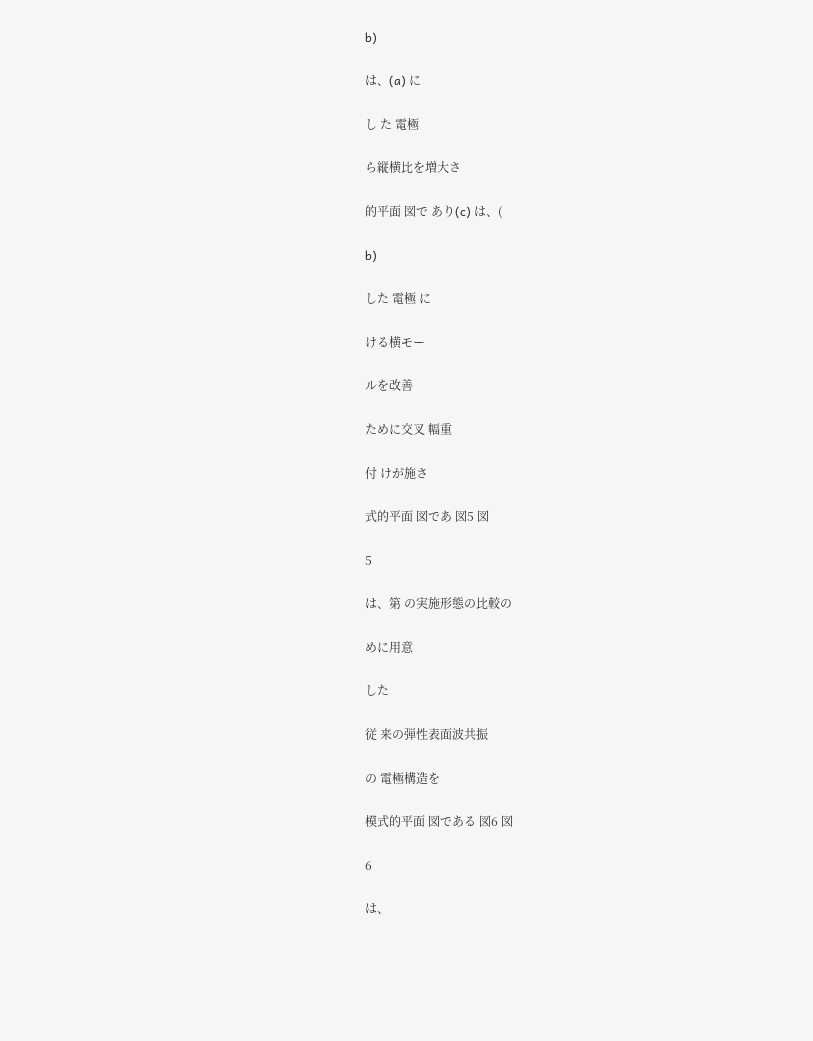b)

は、(a) に

し た 電極

ら縦横比を増大さ

的平面 図で あり(c) は、(

b)

した 電極 に

ける横モー

ルを改善

ために交叉 幅重

付 けが施さ

式的平面 図であ 図5 図

5

は、第 の実施形態の比較の

めに用意

した

従 来の弾性表面波共振

の 電極構造を

模式的平面 図である 図6 図

6

は、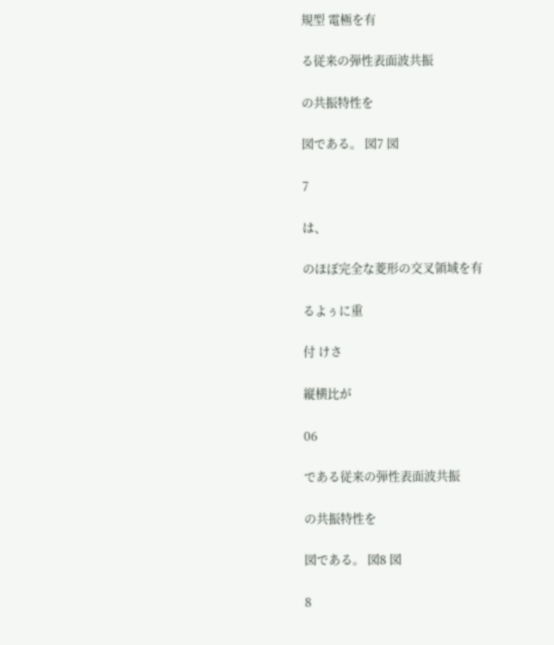規型 電極を有

る従来の弾性表面波共振

の共振特性を

図である。 図7 図

7

は、

のほぼ完全な菱形の交叉領域を有

るよぅに重

付 けさ

縦横比が

06

である従来の弾性表面波共振

の共振特性を

図である。 図8 図

8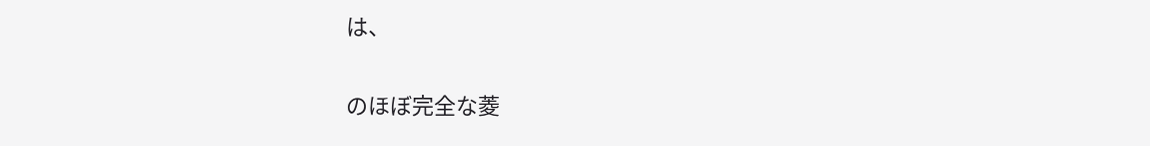は、

のほぼ完全な菱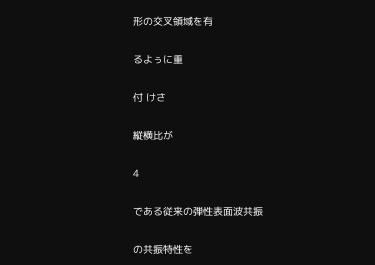形の交叉領域を有

るよぅに重

付 けさ

縦横比が

4

である従来の弾性表面波共振

の共振特性を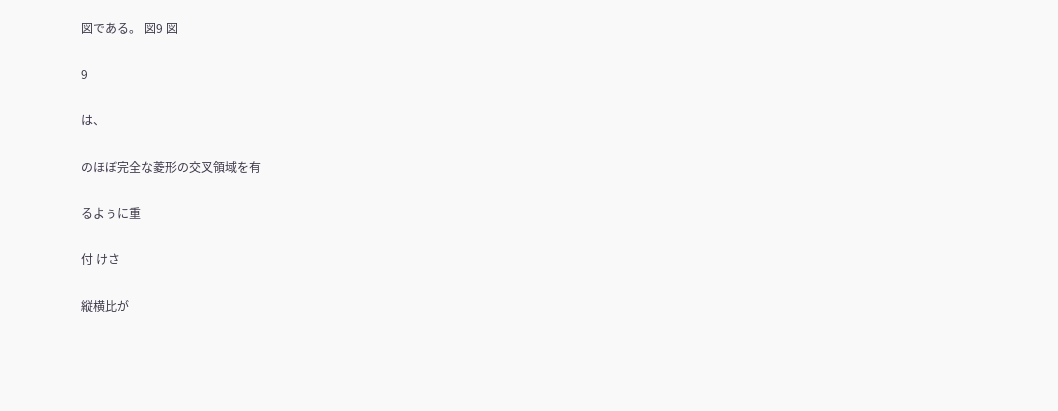図である。 図9 図

9

は、

のほぼ完全な菱形の交叉領域を有

るよぅに重

付 けさ

縦横比が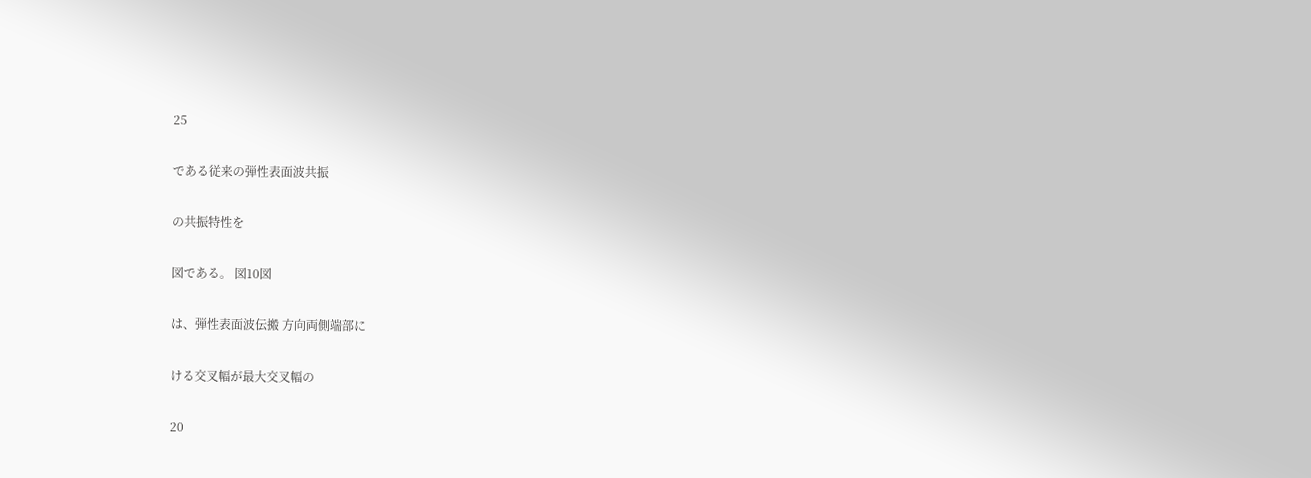25

である従来の弾性表面波共振

の共振特性を

図である。 図10図

は、弾性表面波伝搬 方向両側端部に

ける交叉幅が最大交叉幅の

20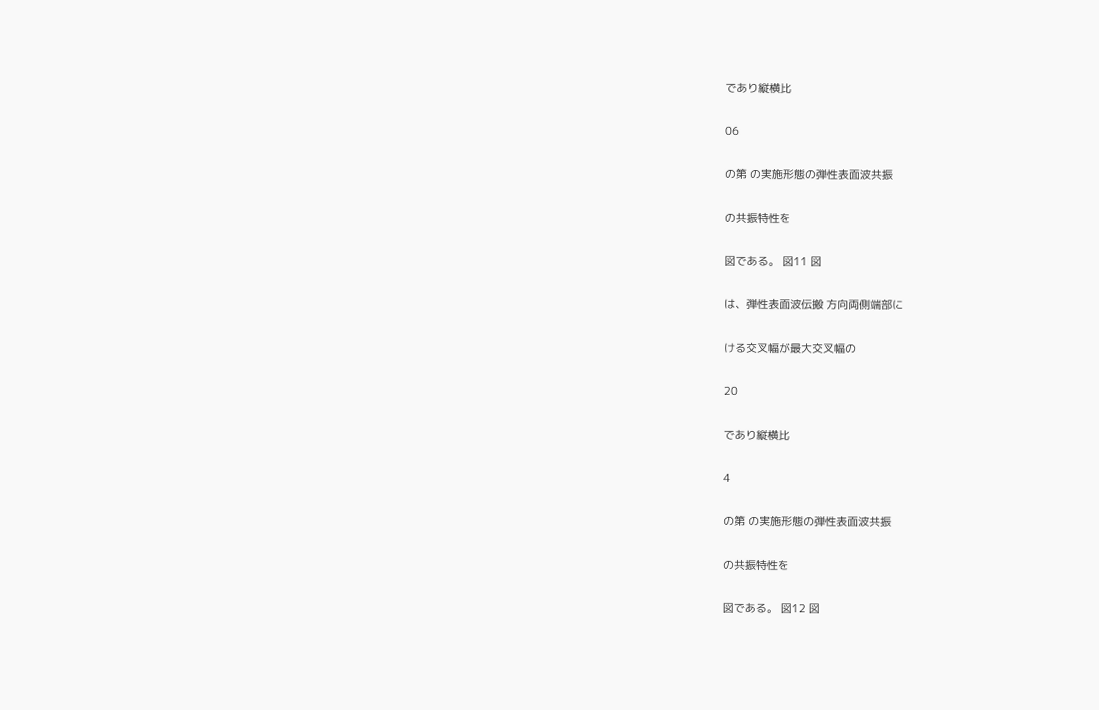であり縦横比

06

の第 の実施形態の弾性表面波共振

の共振特性を

図である。 図11 図

は、弾性表面波伝搬 方向両側端部に

ける交叉幅が最大交叉幅の

20

であり縦横比

4

の第 の実施形態の弾性表面波共振

の共振特性を

図である。 図12 図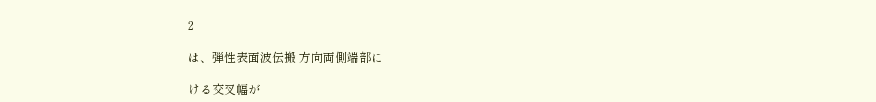2

は、弾性表面波伝搬 方向両側端部に

ける交叉幅が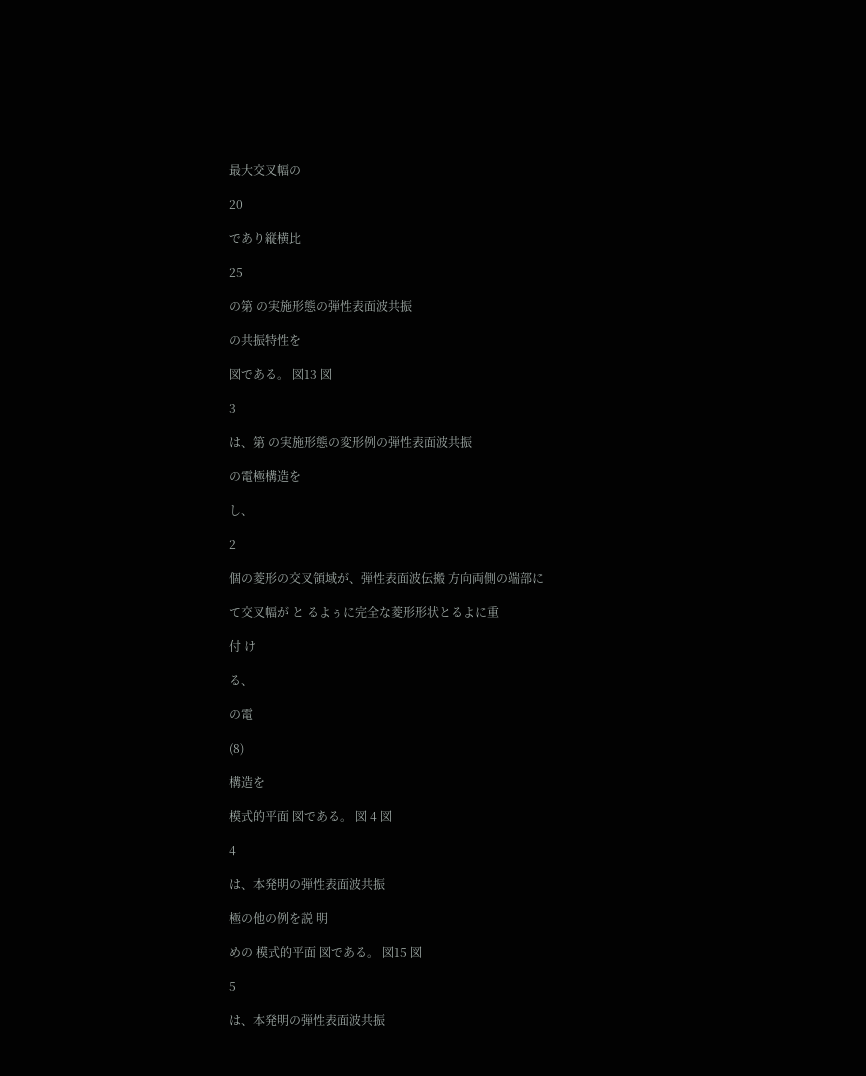最大交叉幅の

20

であり縦横比

25

の第 の実施形態の弾性表面波共振

の共振特性を

図である。 図13 図

3

は、第 の実施形態の変形例の弾性表面波共振

の電極構造を

し、

2

個の菱形の交叉領域が、弾性表面波伝搬 方向両側の端部に

て交叉幅が と るよぅに完全な菱形形状とるよに重

付 け

る、

の電

(8)

構造を

模式的平面 図である。 図 4 図

4

は、本発明の弾性表面波共振

極の他の例を説 明

めの 模式的平面 図である。 図15 図

5

は、本発明の弾性表面波共振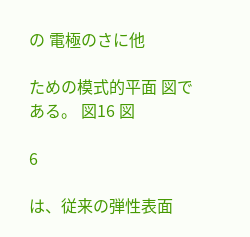の 電極のさに他

ための模式的平面 図である。 図16 図

6

は、従来の弾性表面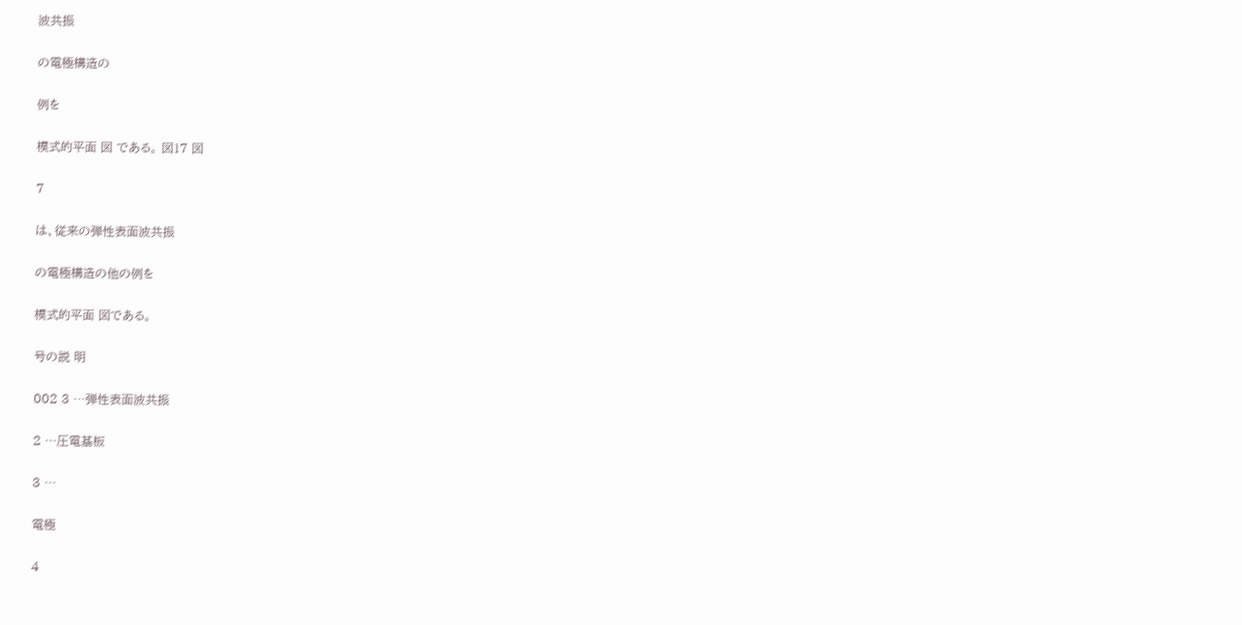波共振

の電極構造の

例を

模式的平面 図 である。 図17 図

7

は、従来の弾性表面波共振

の電極構造の他の例を

模式的平面 図である。

号の説 明

002 3 …弾性表面波共振

2 …圧電基板

3 …

電極

4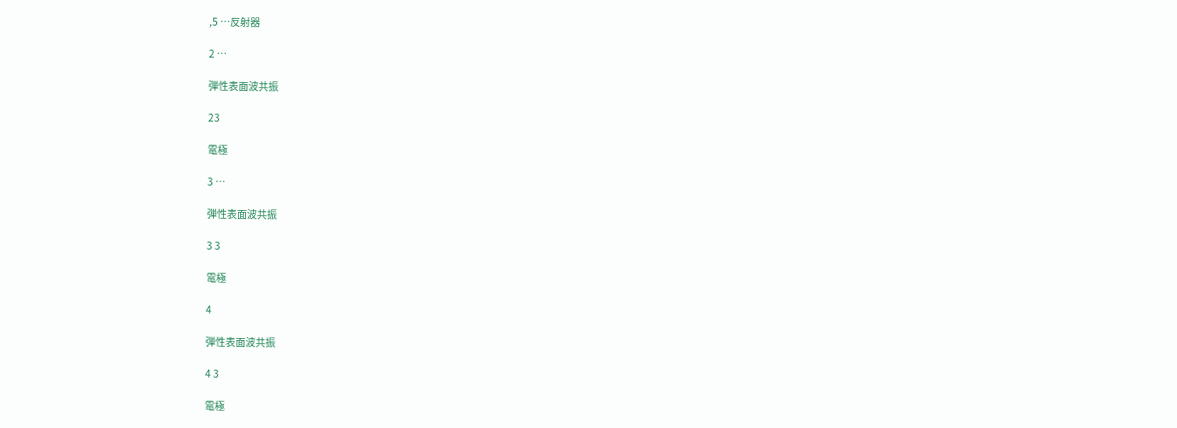,5 …反射器

2 …

弾性表面波共振

23

電極

3 …

弾性表面波共振

3 3

電極

4

弾性表面波共振

4 3

電極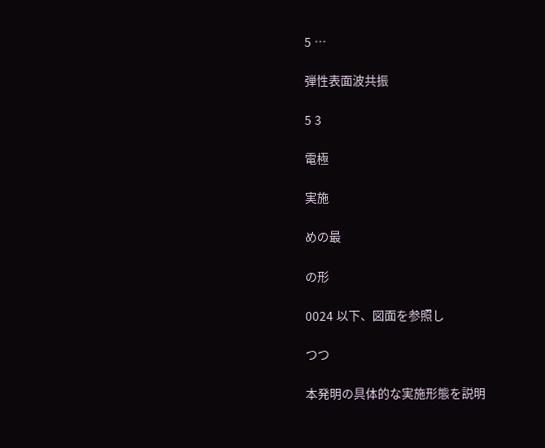5 …

弾性表面波共振

5 3

電極

実施

めの最

の形

0024 以下、図面を参照し

つつ

本発明の具体的な実施形態を説明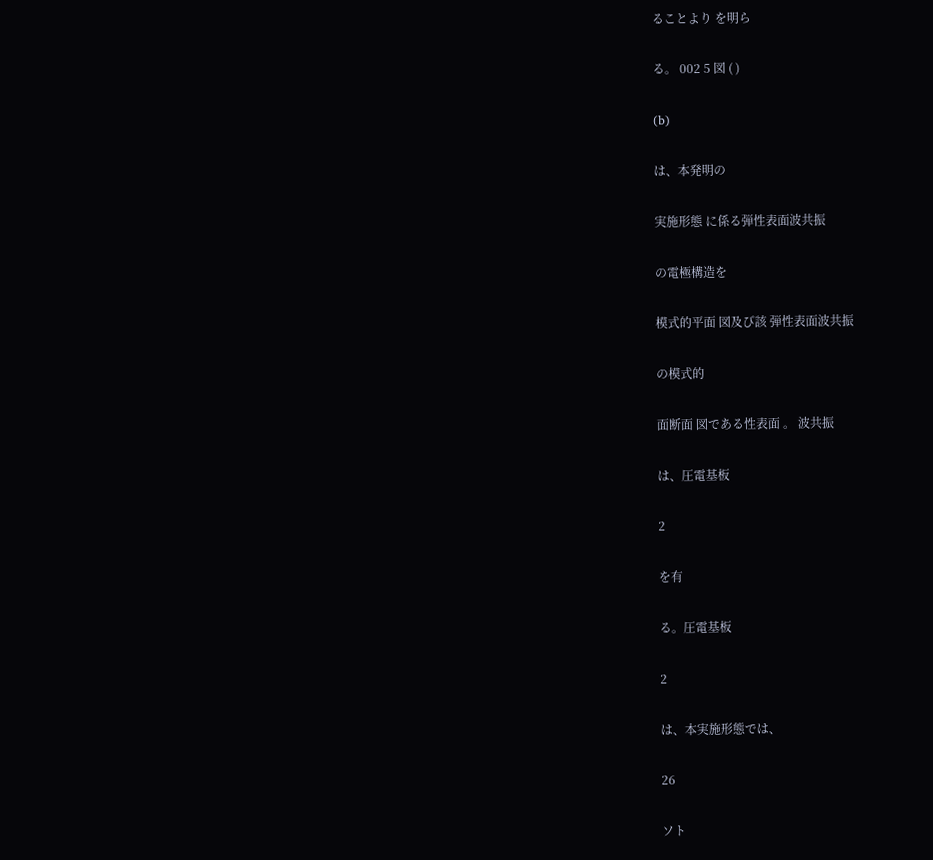ることより を明ら

る。 002 5 図 ( )

(b)

は、本発明の

実施形態 に係る弾性表面波共振

の電極構造を

模式的平面 図及び該 弾性表面波共振

の模式的

面断面 図である性表面 。 波共振

は、圧電基板

2

を有

る。圧電基板

2

は、本実施形態では、

26

ソト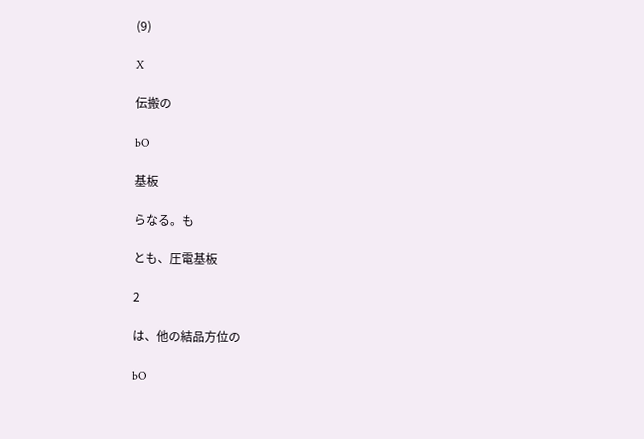(9)

X

伝搬の

bO

基板

らなる。も

とも、圧電基板

2

は、他の結品方位の

bO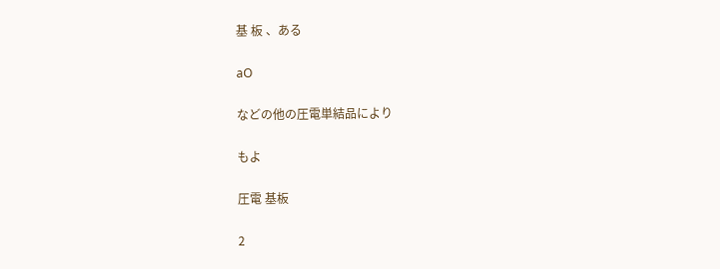基 板 、ある

aO

などの他の圧電単結品により

もよ

圧電 基板

2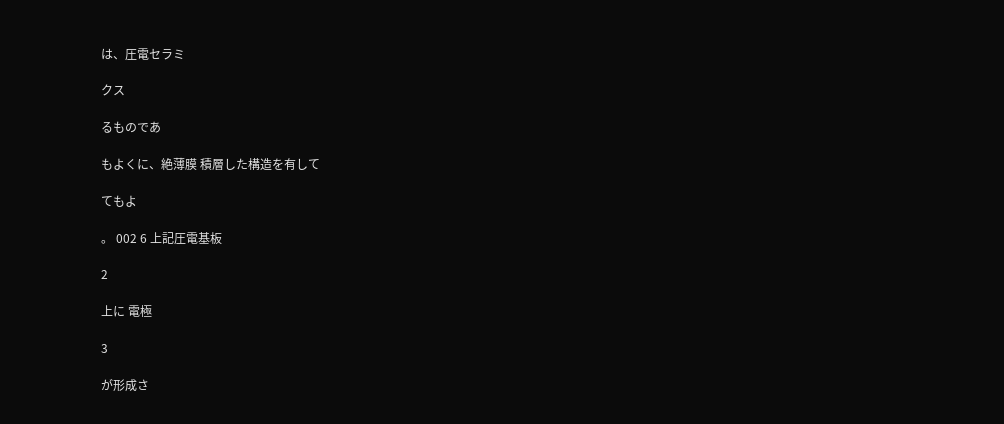は、圧電セラミ

クス

るものであ

もよくに、絶薄膜 積層した構造を有して

てもよ

。 002 6 上記圧電基板

2

上に 電極

3

が形成さ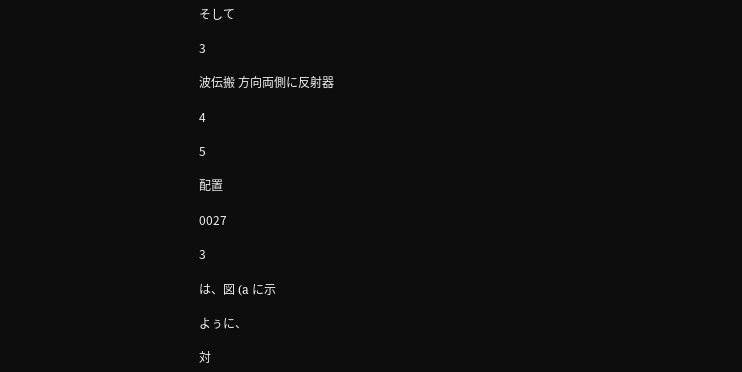そして

3

波伝搬 方向両側に反射器

4

5

配置

0027

3

は、図 (a に示

よぅに、

対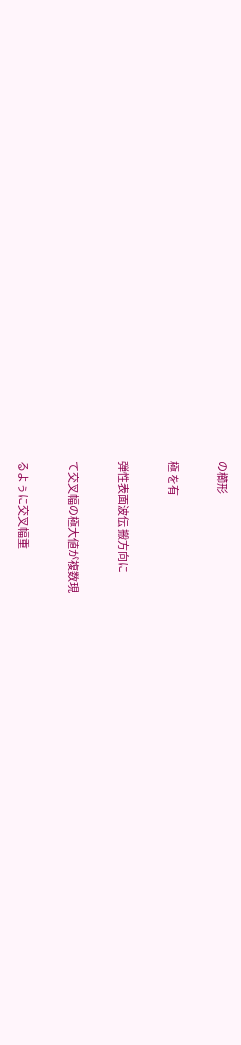の櫛形

極 を有

弾性表面波伝 搬方向に

て交叉幅の極大値が複数現

るよぅに交叉幅重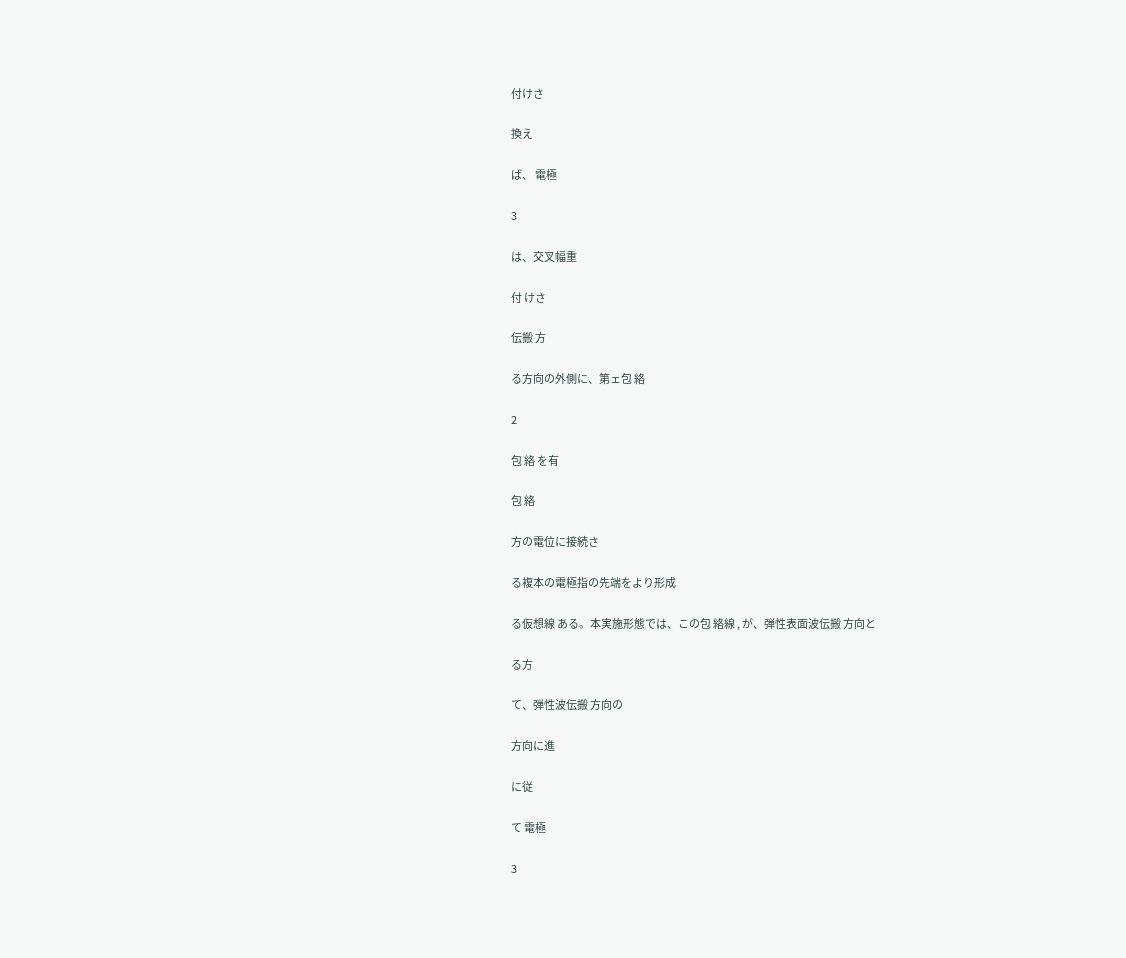付けさ

換え

ば、 電極

3

は、交叉幅重

付 けさ

伝搬 方

る方向の外側に、第ェ包 絡

2

包 絡 を有

包 絡

方の電位に接続さ

る複本の電極指の先端をより形成

る仮想線 ある。本実施形態では、この包 絡線 , が、弾性表面波伝搬 方向と

る方

て、弾性波伝搬 方向の

方向に進

に従

て 電極

3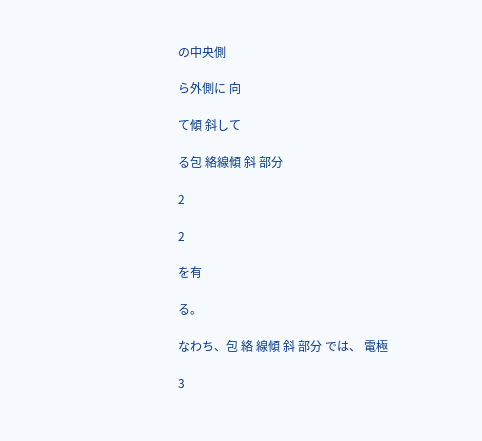の中央側

ら外側に 向

て傾 斜して

る包 絡線傾 斜 部分

2

2

を有

る。

なわち、包 絡 線傾 斜 部分 では、 電極

3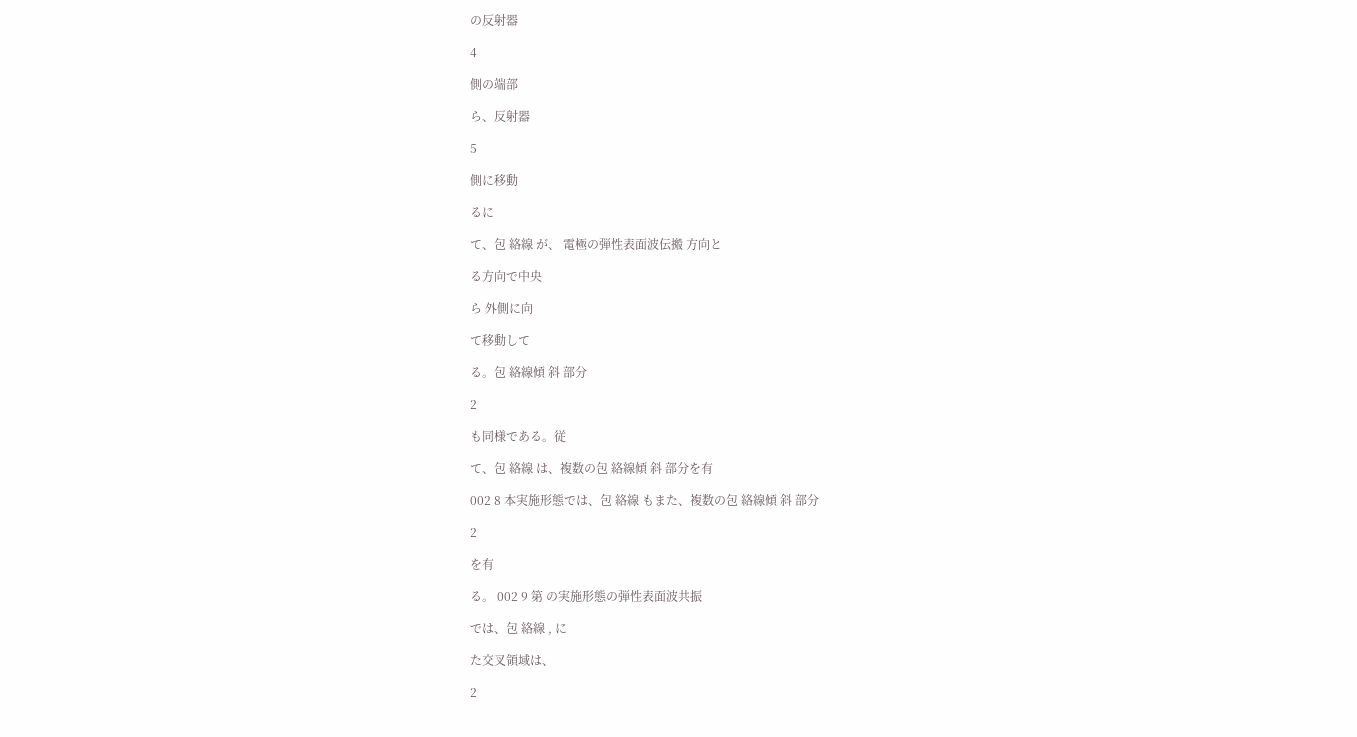の反射器

4

側の端部

ら、反射器

5

側に移動

るに

て、包 絡線 が、 電極の弾性表面波伝搬 方向と

る方向で中央

ら 外側に向

て移動して

る。包 絡線傾 斜 部分

2

も同様である。従

て、包 絡線 は、複数の包 絡線傾 斜 部分を有

002 8 本実施形態では、包 絡線 もまた、複数の包 絡線傾 斜 部分

2

を有

る。 002 9 第 の実施形態の弾性表面波共振

では、包 絡線 , に

た交叉領域は、

2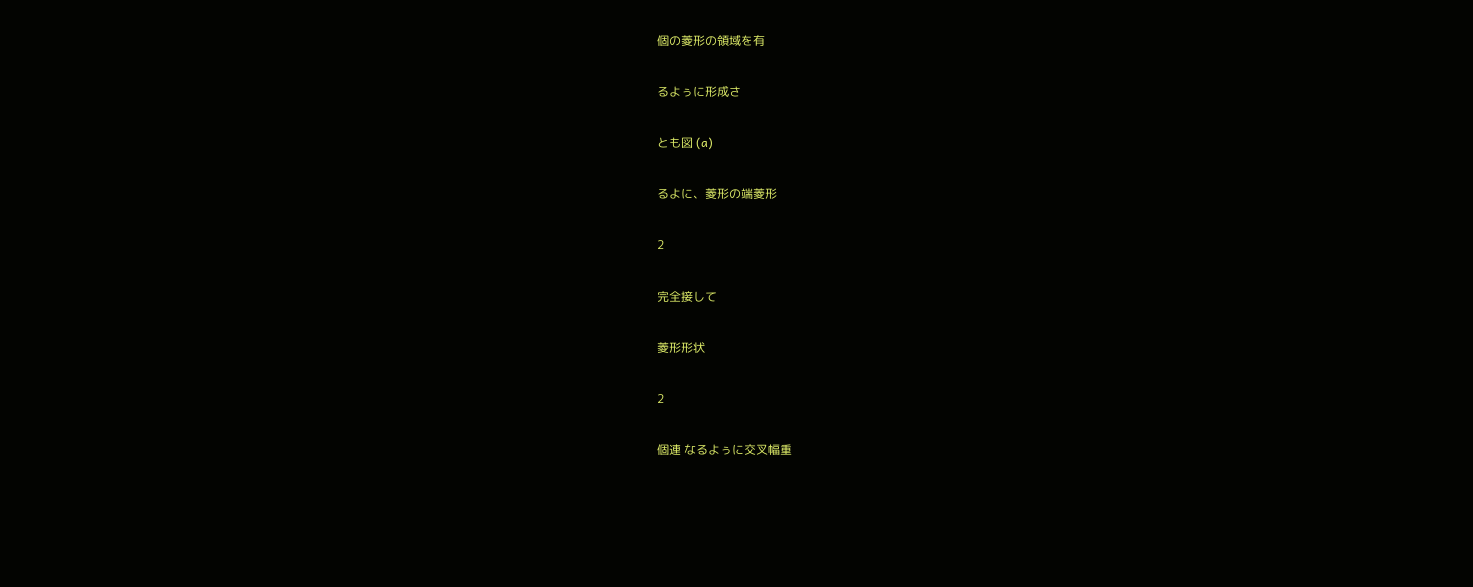個の菱形の領域を有

るよぅに形成さ

とも図 (a)

るよに、菱形の端菱形

2

完全接して

菱形形状

2

個連 なるよぅに交叉幅重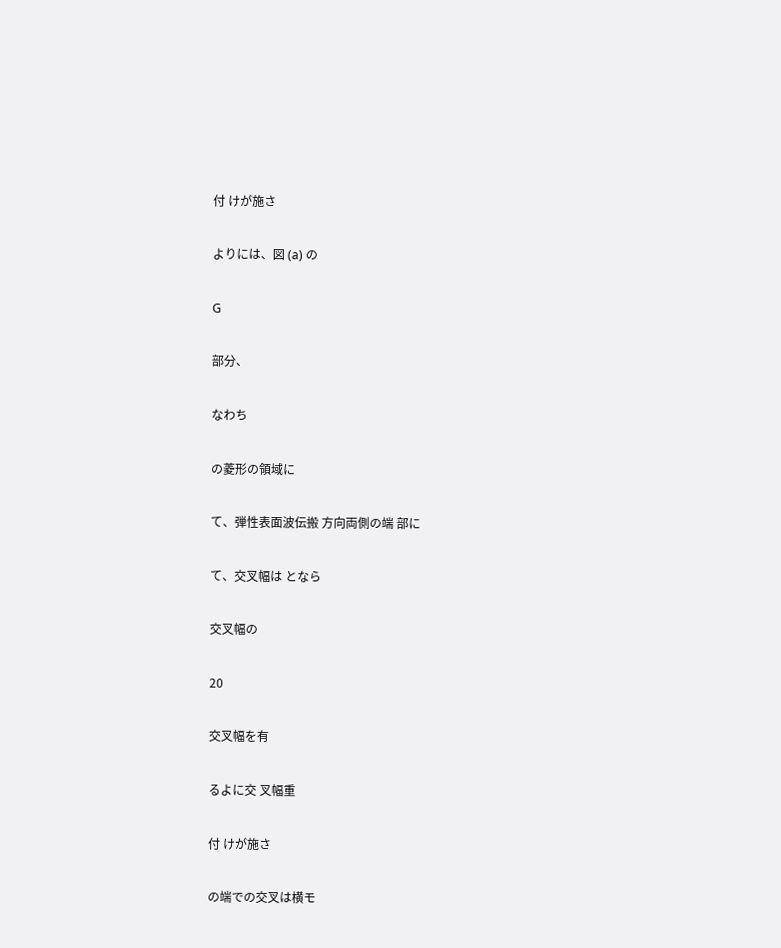付 けが施さ

よりには、図 (a) の

G

部分、

なわち

の菱形の領域に

て、弾性表面波伝搬 方向両側の端 部に

て、交叉幅は となら

交叉幅の

20

交叉幅を有

るよに交 叉幅重

付 けが施さ

の端での交叉は横モ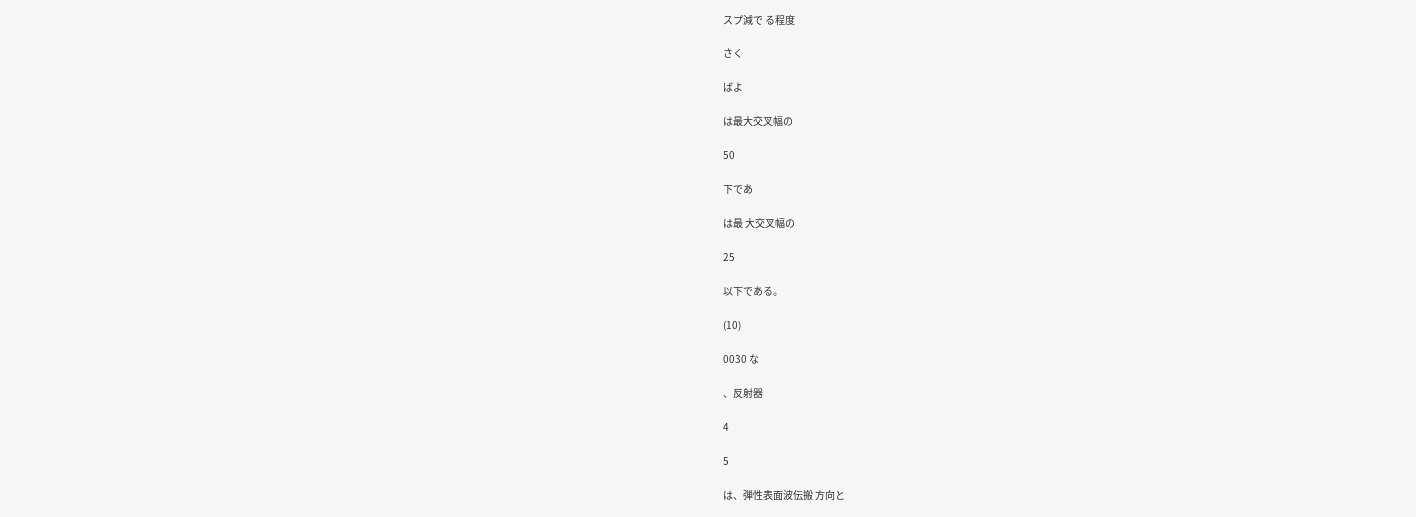スプ減で る程度

さく

ばよ

は最大交叉幅の

50

下であ

は最 大交叉幅の

25

以下である。

(10)

0030 な

、反射器

4

5

は、弾性表面波伝搬 方向と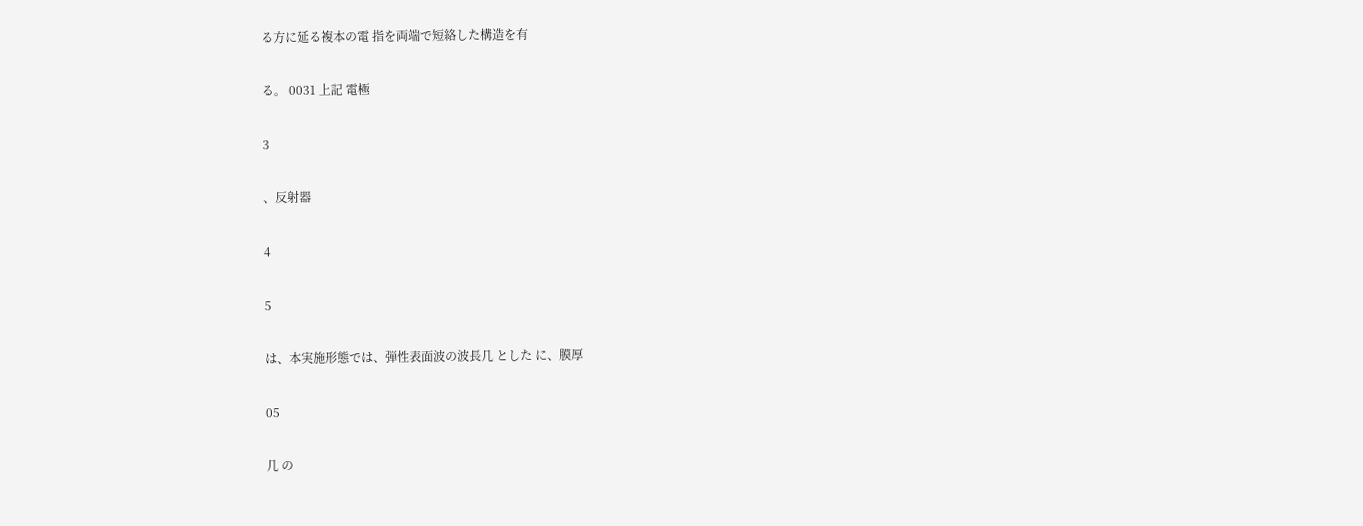る方に延る複本の電 指を両端で短絡した構造を有

る。 0031 上記 電極

3

、反射器

4

5

は、本実施形態では、弾性表面波の波長几 とした に、膜厚

05

几 の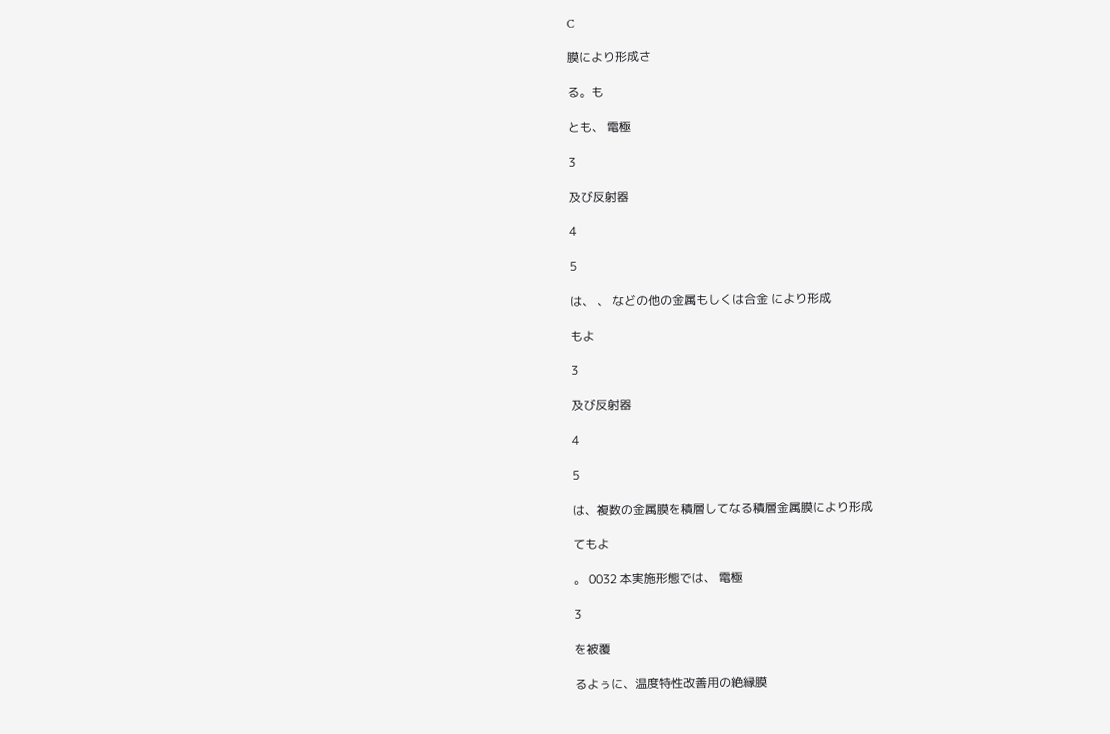C

膜により形成さ

る。も

とも、 電極

3

及び反射器

4

5

は、 、 などの他の金属もしくは合金 により形成

もよ

3

及び反射器

4

5

は、複数の金属膜を積層してなる積層金属膜により形成

てもよ

。 0032 本実施形態では、 電極

3

を被覆

るよぅに、温度特性改善用の絶縁膜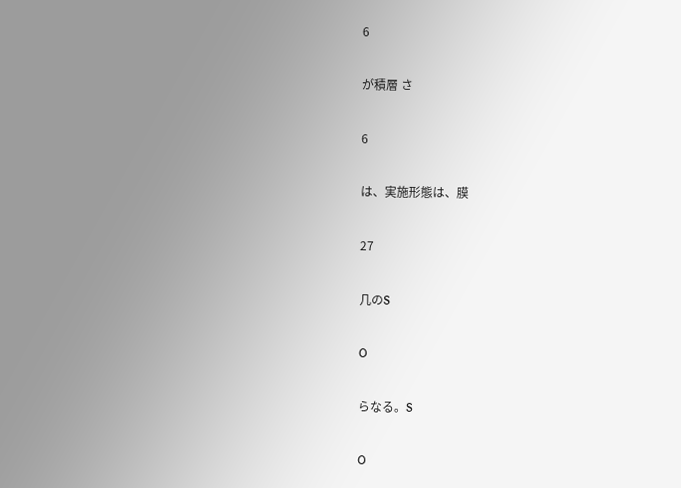6

が積層 さ

6

は、実施形態は、膜

27

几のS

O

らなる。S

O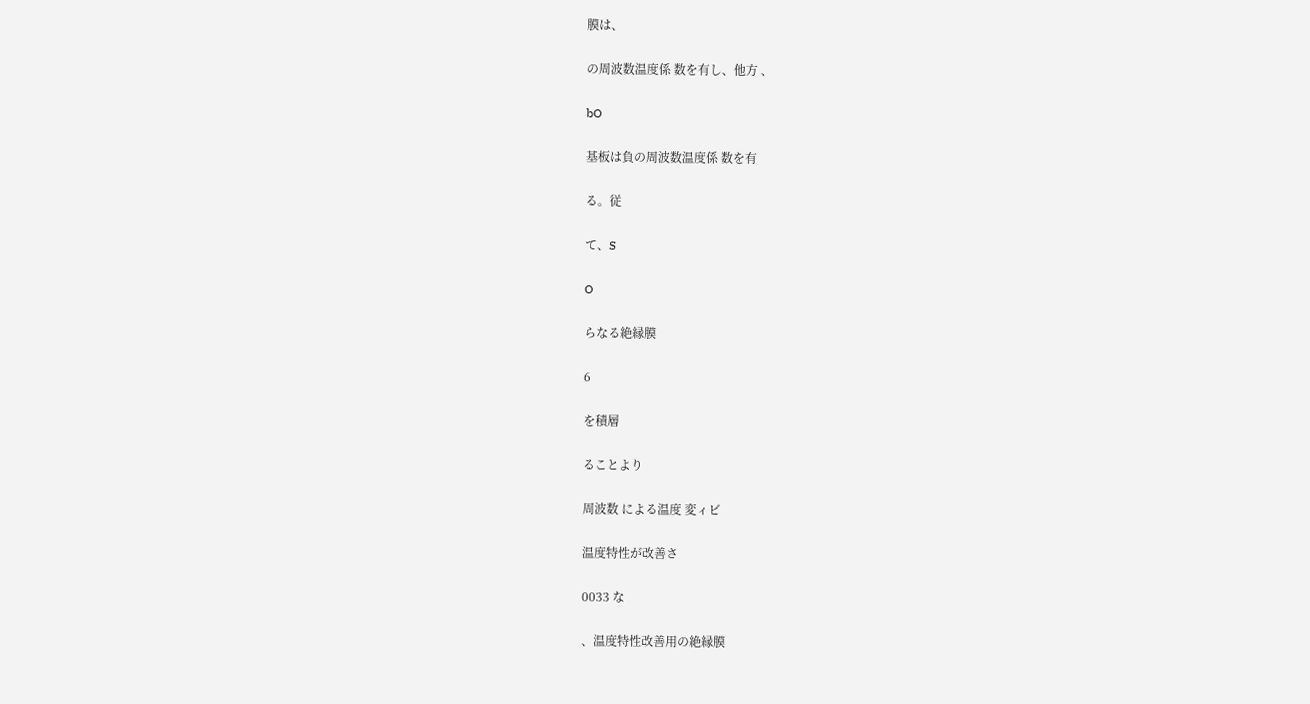膜は、

の周波数温度係 数を有し、他方 、

bO

基板は負の周波数温度係 数を有

る。従

て、S

O

らなる絶縁膜

6

を積層

ることより

周波数 による温度 変ィビ

温度特性が改善さ

0033 な

、温度特性改善用の絶縁膜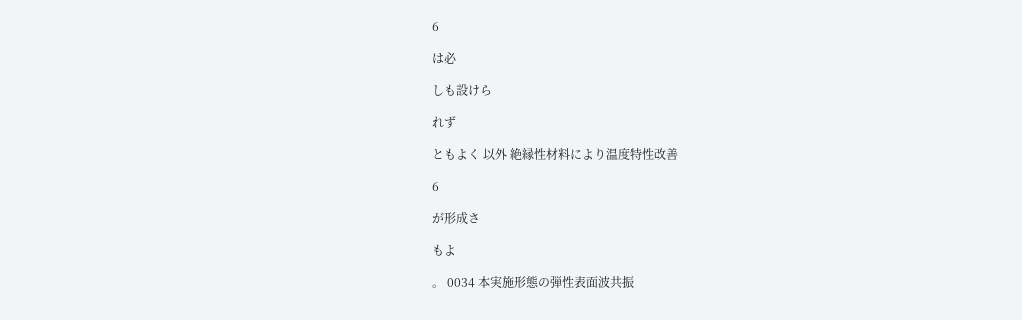6

は必

しも設けら

れず

ともよく 以外 絶縁性材料により温度特性改善

6

が形成さ

もよ

。 0034 本実施形態の弾性表面波共振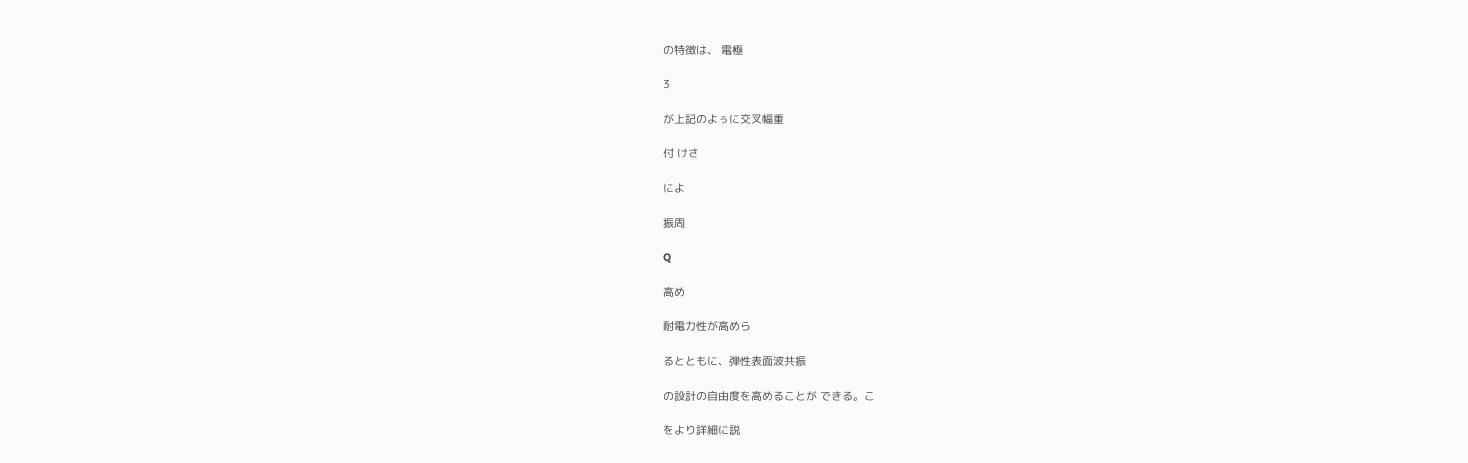の特徴は、 電極

3

が上記のよぅに交叉幅重

付 けさ

によ

振周

Q

高め

耐電力性が高めら

るとともに、弾性表面波共振

の設計の自由度を高めることが できる。こ

をより詳細に説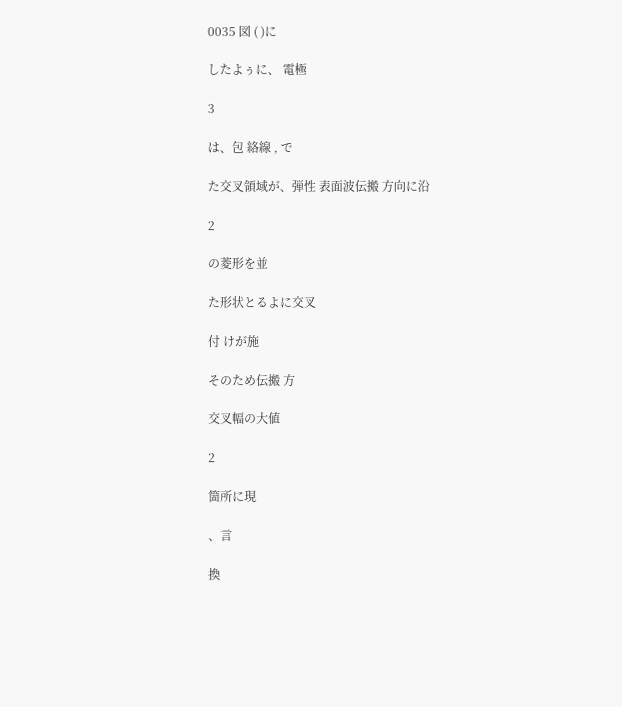0035 図 ( )に

したよぅに、 電極

3

は、包 絡線 , で

た交叉領域が、弾性 表面波伝搬 方向に沿

2

の菱形を並

た形状とるよに交叉

付 けが施

そのため伝搬 方

交叉幅の大値

2

箇所に現

、言

換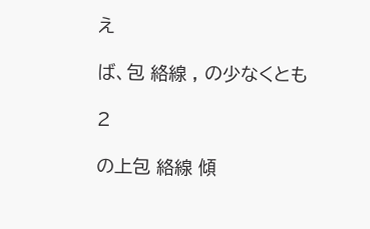え

ば、包 絡線 , の少なくとも

2

の上包 絡線 傾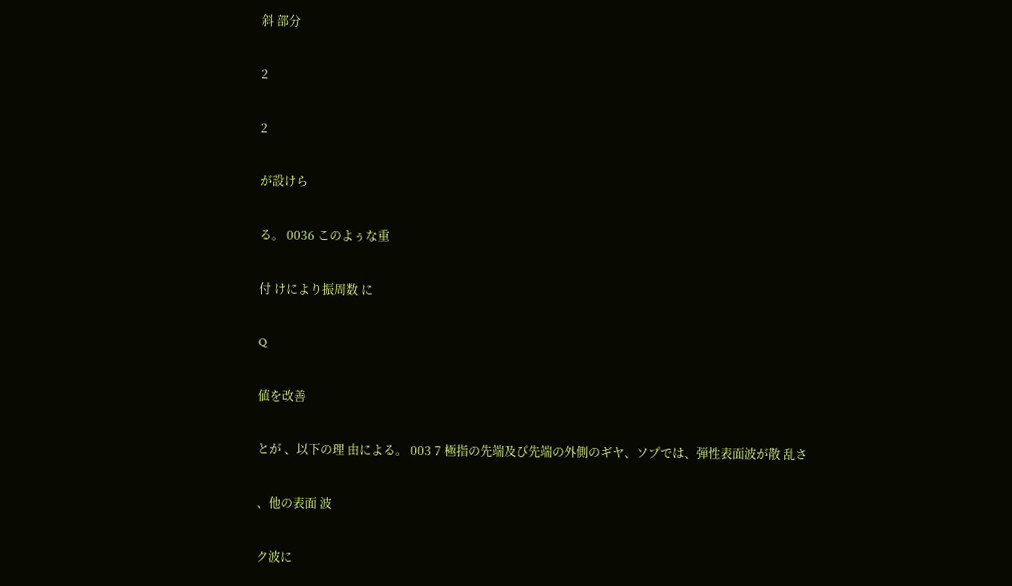斜 部分

2

2

が設けら

る。 0036 このよぅな重

付 けにより振周数 に

Q

値を改善

とが 、以下の理 由による。 003 7 極指の先端及び先端の外側のギヤ、ソプでは、弾性表面波が散 乱さ

、他の表面 波

ク波に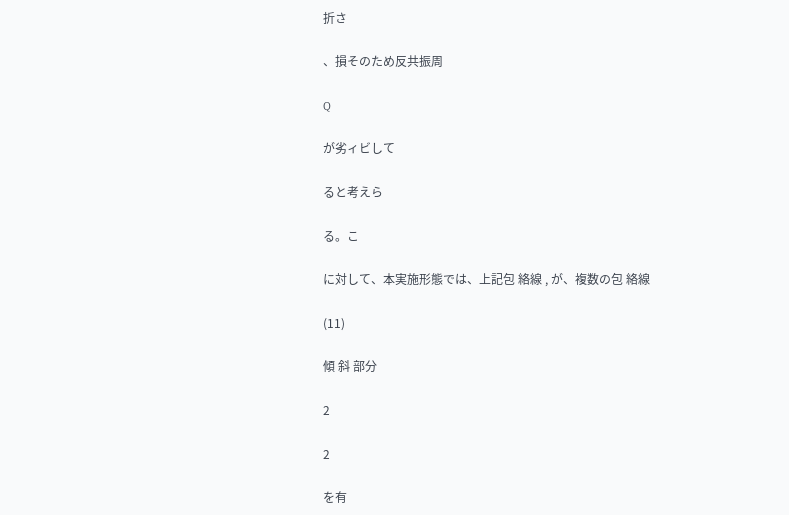折さ

、損そのため反共振周

Q

が劣ィビして

ると考えら

る。こ

に対して、本実施形態では、上記包 絡線 , が、複数の包 絡線

(11)

傾 斜 部分

2

2

を有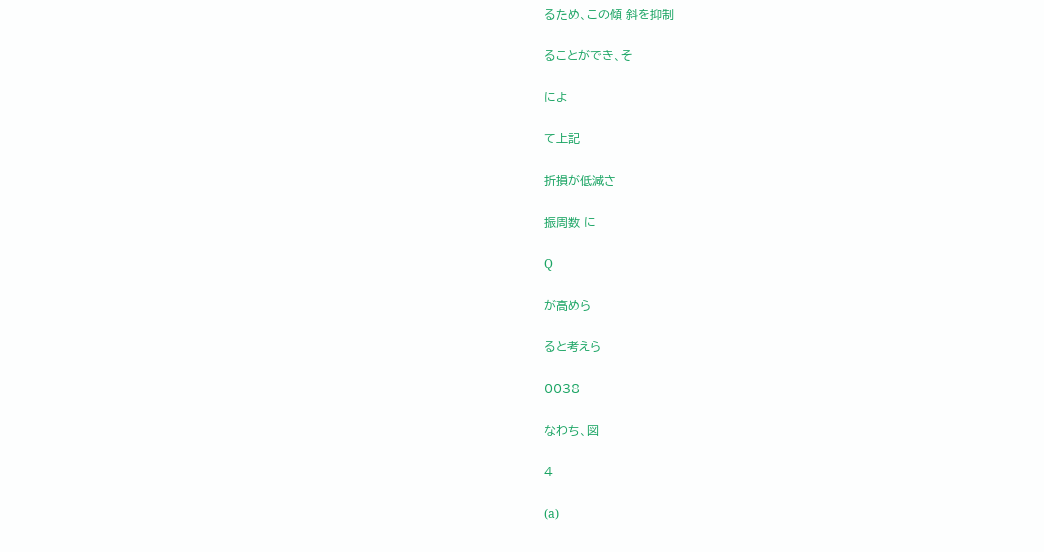るため、この傾 斜を抑制

ることができ、そ

によ

て上記

折損が低減さ

振周数 に

Q

が高めら

ると考えら

0038

なわち、図

4

(a)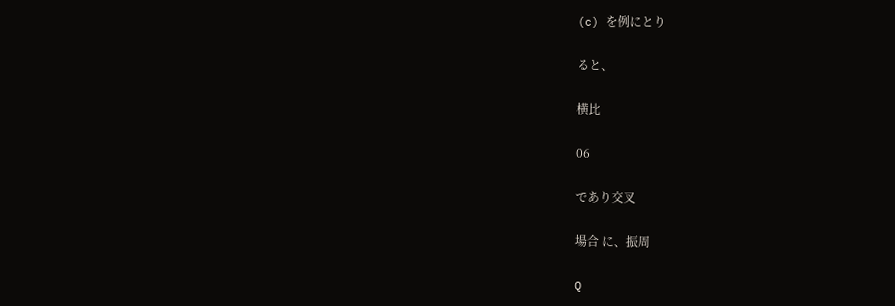(c) を例にとり

ると、

横比

06

であり交叉

場合 に、振周

Q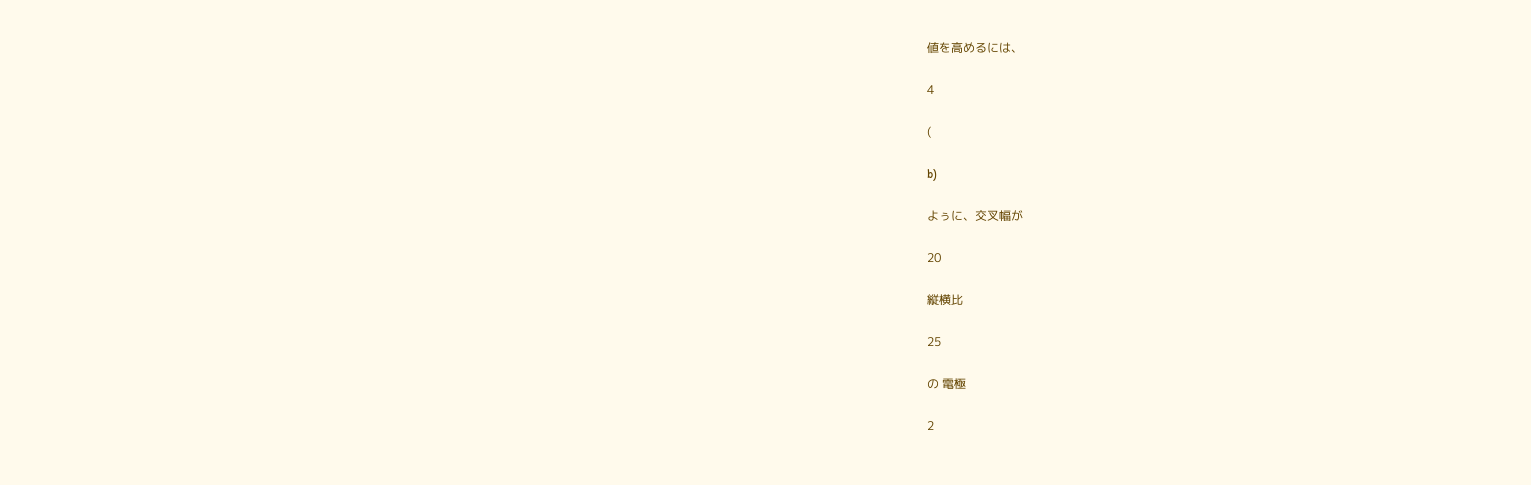値を高めるには、

4

(

b)

よぅに、交叉幅が

20

縦横比

25

の 電極

2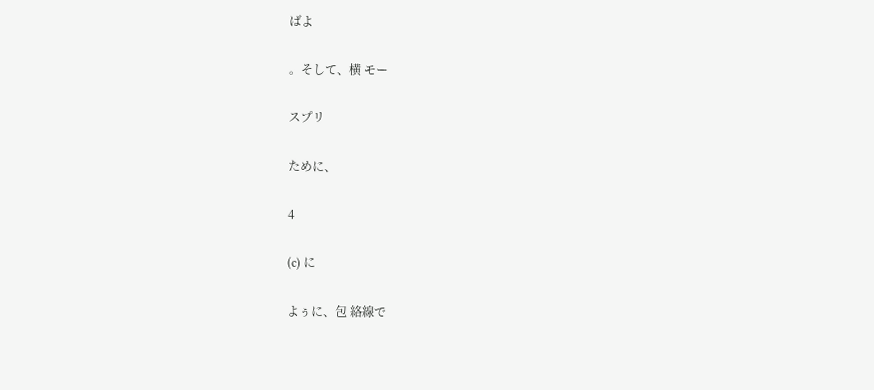ばよ

。そして、横 モー

スプリ

ために、

4

(c) に

よぅに、包 絡線で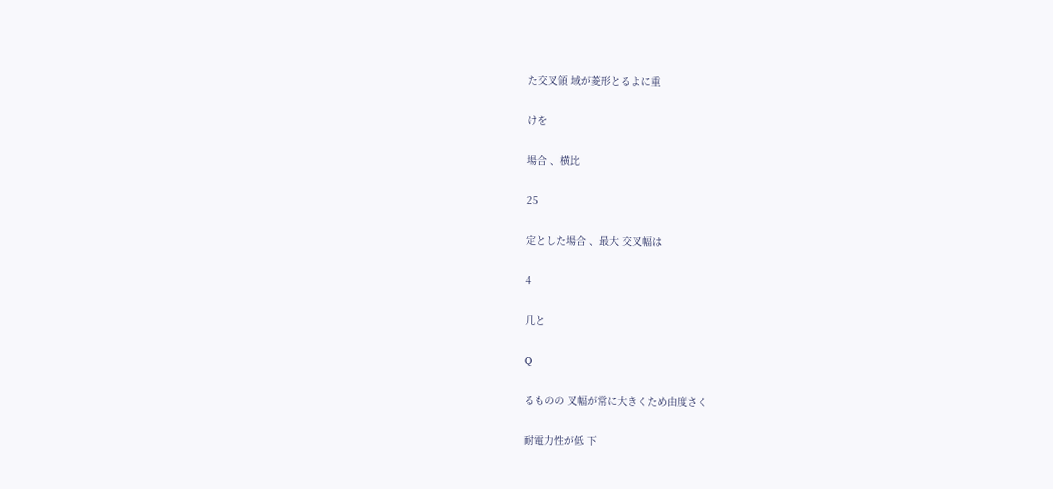た交叉領 域が菱形とるよに重

けを

場合 、横比

25

定とした場合 、最大 交叉幅は

4

几と

Q

るものの 叉幅が常に大きくため由度さく

耐電力性が低 下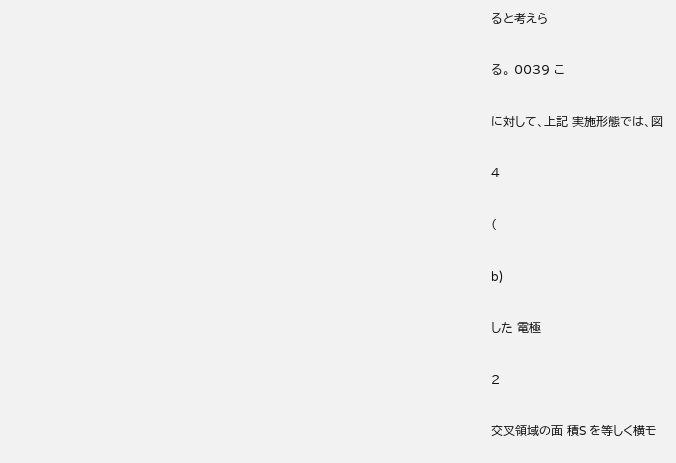ると考えら

る。 0039 こ

に対して、上記 実施形態では、図

4

(

b)

した 電極

2

交叉領域の面 積S を等しく横モ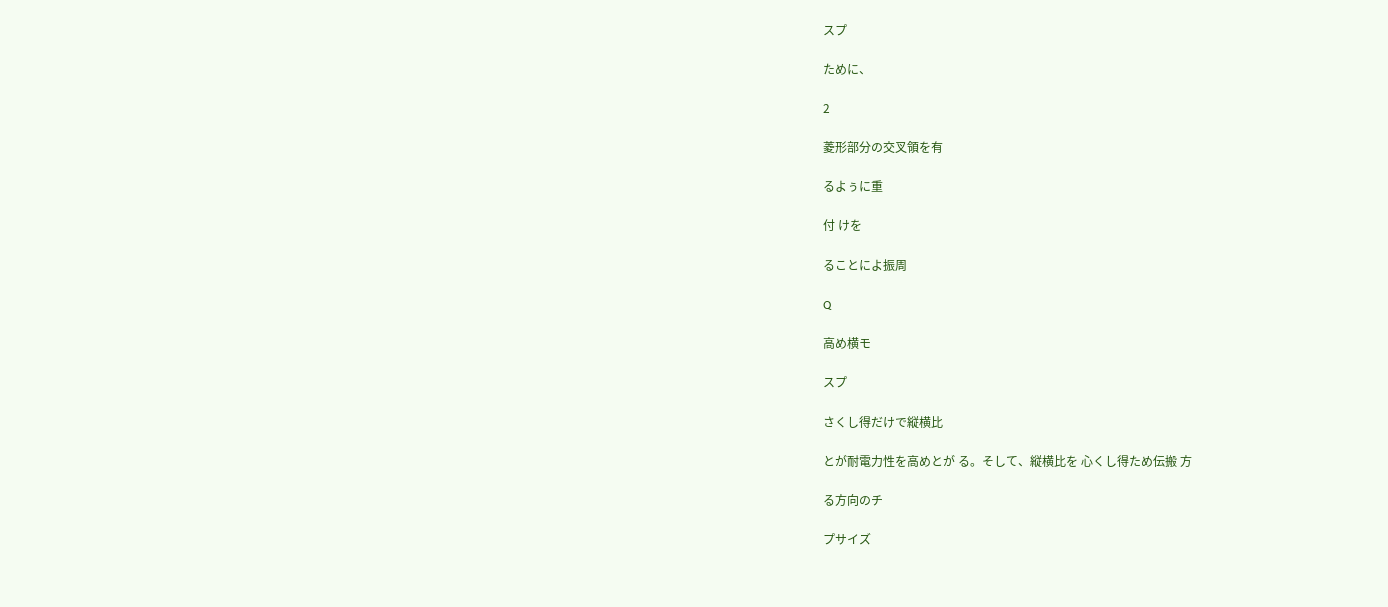スプ

ために、

2

菱形部分の交叉領を有

るよぅに重

付 けを

ることによ振周

Q

高め横モ

スプ

さくし得だけで縦横比

とが耐電力性を高めとが る。そして、縦横比を 心くし得ため伝搬 方

る方向のチ

プサイズ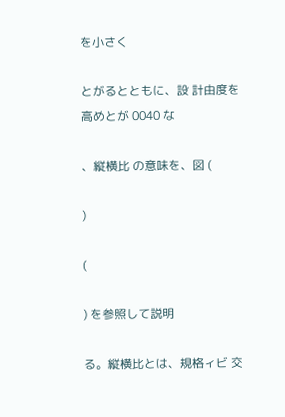を小さく

とがるとともに、設 計由度を高めとが 0040 な

、縦横比 の意味を、図 (

)

(

) を参照して説明

る。縦横比とは、規格ィビ 交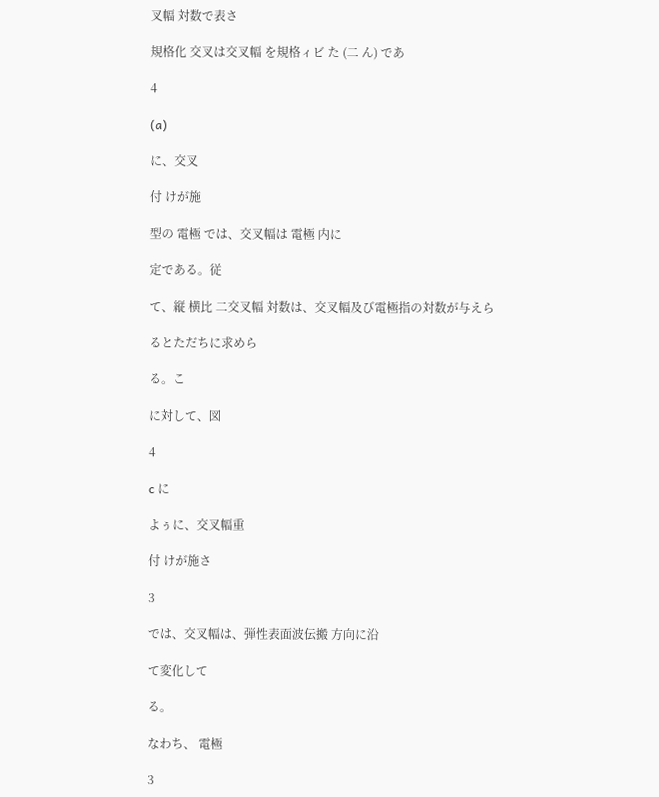叉幅 対数で表さ

規格化 交叉は交叉幅 を規格ィビ た (二 ん) であ

4

(a)

に、交叉

付 けが施

型の 電極 では、交叉幅は 電極 内に

定である。従

て、縦 横比 二交叉幅 対数は、交叉幅及び電極指の対数が与えら

るとただちに求めら

る。こ

に対して、図

4

c に

よぅに、交叉幅重

付 けが施さ

3

では、交叉幅は、弾性表面波伝搬 方向に沿

て変化して

る。

なわち、 電極

3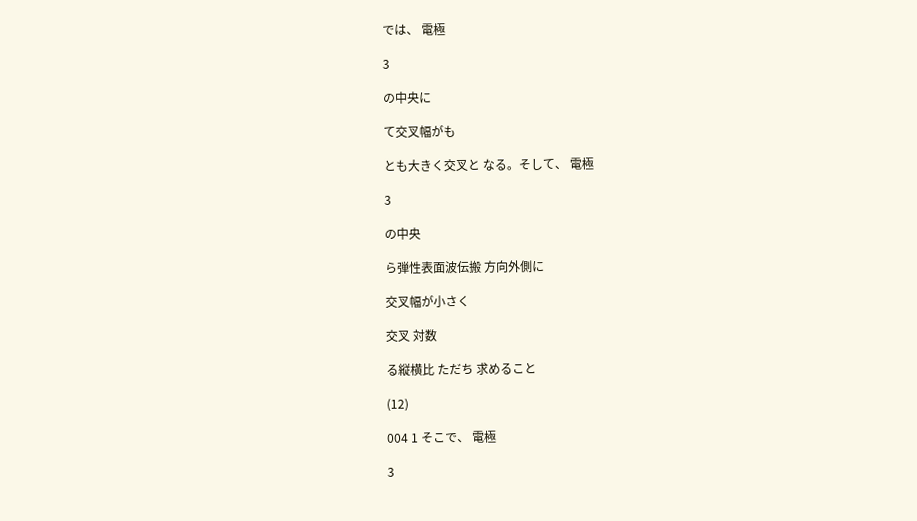では、 電極

3

の中央に

て交叉幅がも

とも大きく交叉と なる。そして、 電極

3

の中央

ら弾性表面波伝搬 方向外側に

交叉幅が小さく

交叉 対数

る縦横比 ただち 求めること

(12)

004 1 そこで、 電極

3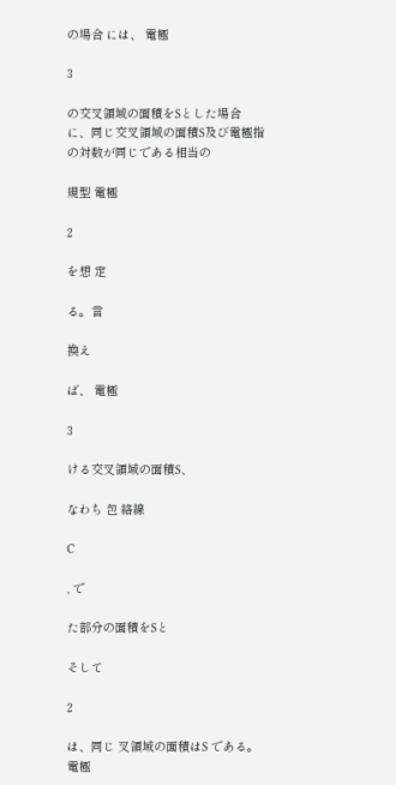の場合 には、 電極

3

の交叉領域の面積をSとした場合 に、同じ交叉領域の面積S及び電極指の対数が同じである相当の

規型 電極

2

を想 定

る。言

換え

ば、 電極

3

ける交叉領域の面積S、

なわち 包 絡線

C

, で

た部分の面積をSと

そして

2

は、同じ 叉領域の面積はS である。 電極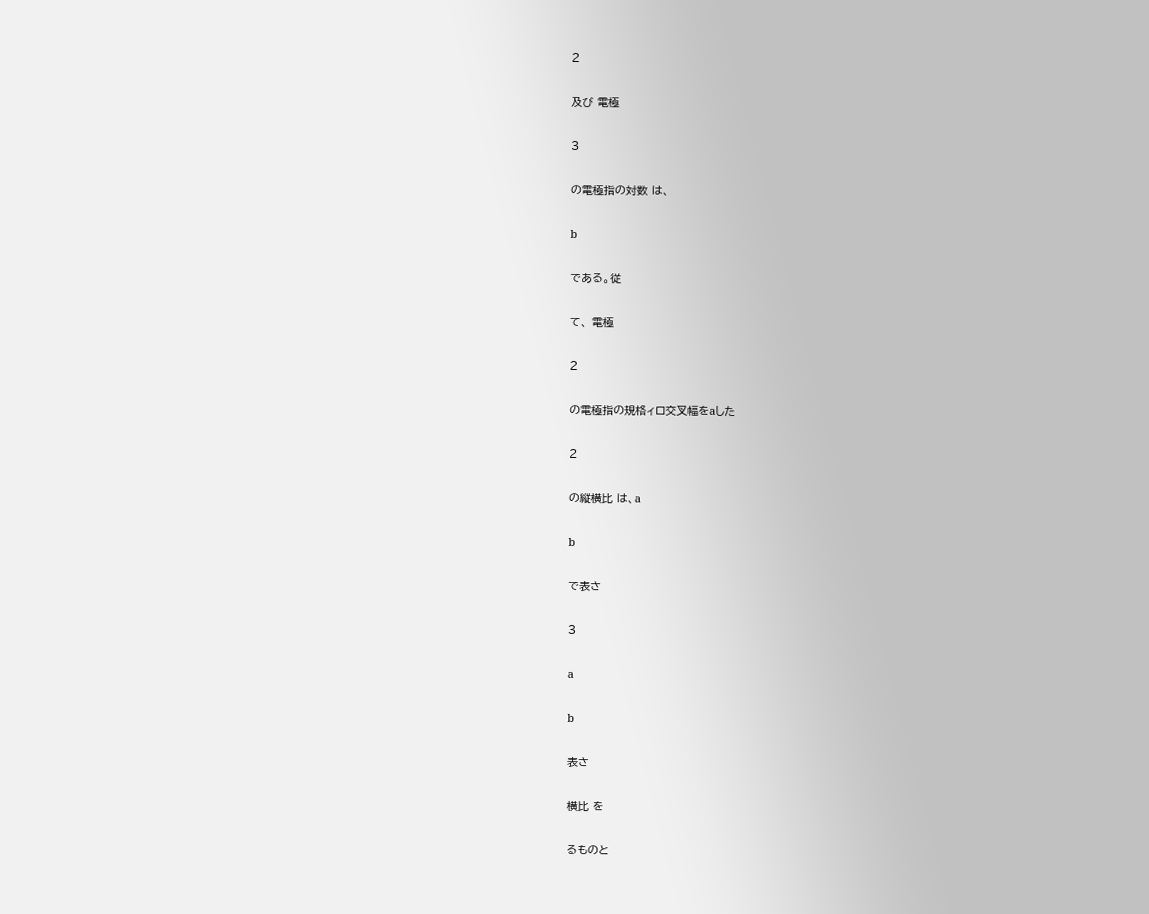2

及び 電極

3

の電極指の対数 は、

b

である。従

て、 電極

2

の電極指の規格ィロ交叉幅をaした

2

の縦横比 は、a

b

で表さ

3

a

b

表さ

横比 を

るものと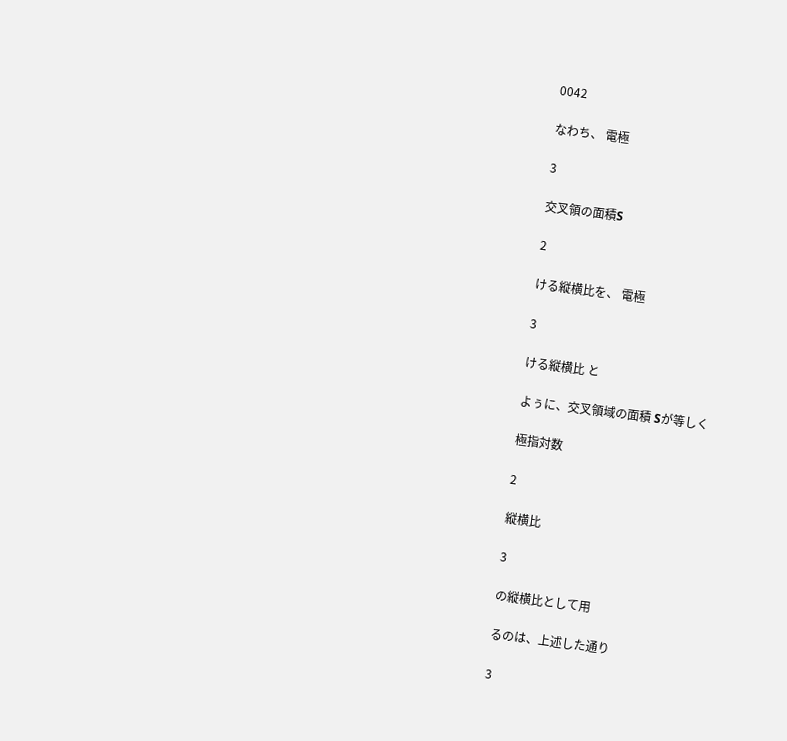0042

なわち、 電極

3

交叉領の面積S

2

ける縦横比を、 電極

3

ける縦横比 と

よぅに、交叉領域の面積 Sが等しく

極指対数

2

縦横比

3

の縦横比として用

るのは、上述した通り

3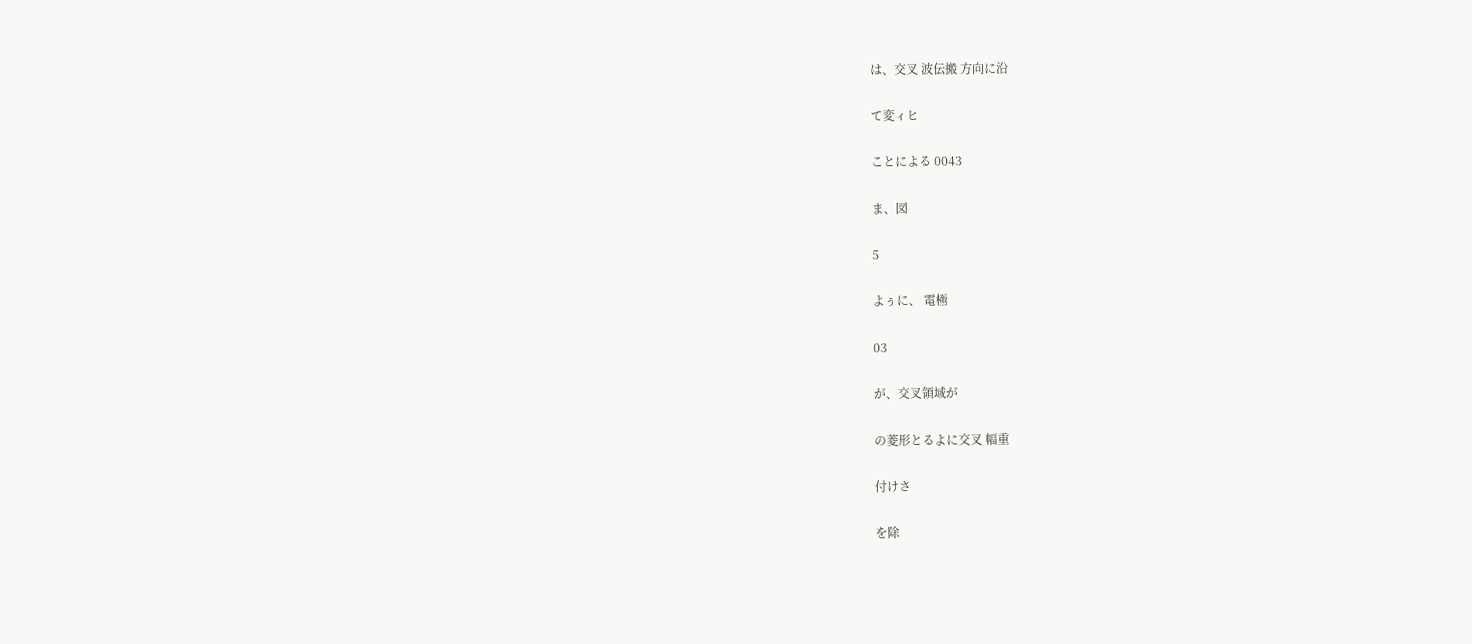は、交叉 波伝搬 方向に沿

て変ィヒ

ことによる 0043

ま、図

5

よぅに、 電極

03

が、交叉領域が

の菱形とるよに交叉 幅重

付けさ

を除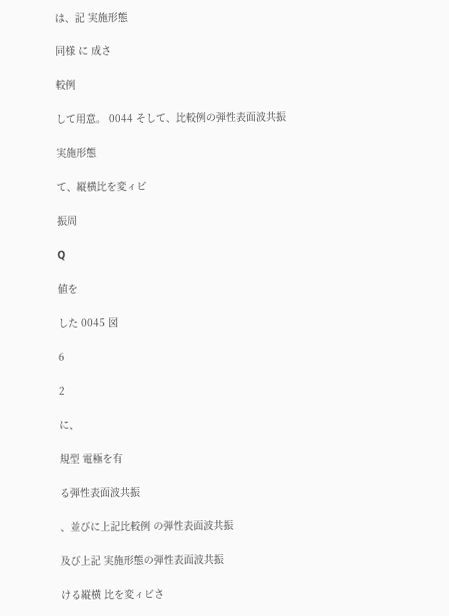は、記 実施形態

同様 に 成さ

較例

して用意。 0044 そして、比較例の弾性表面波共振

実施形態

て、縦横比を変ィビ

振周

Q

値を

した 0045 図

6

2

に、

規型 電極を有

る弾性表面波共振

、並びに上記比較例 の弾性表面波共振

及び上記 実施形態の弾性表面波共振

ける縦横 比を変ィビさ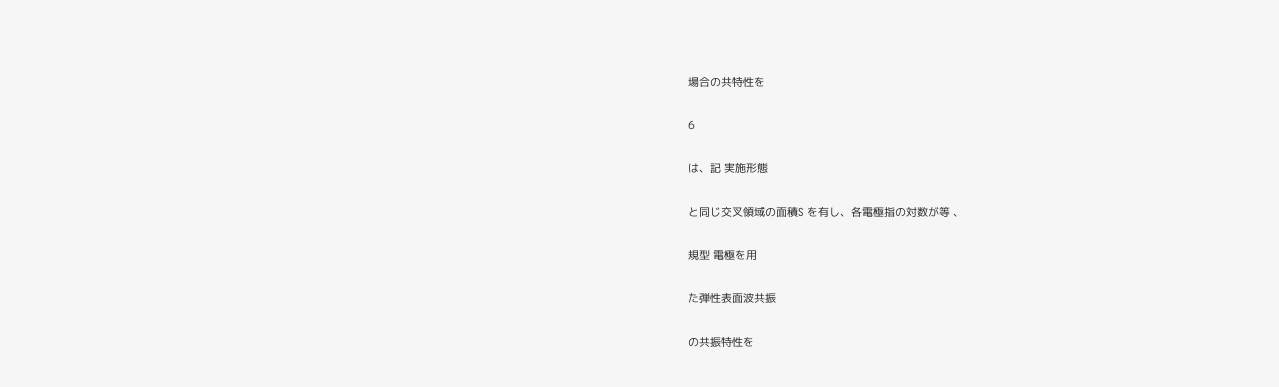場合の共特性を

6

は、記 実施形態

と同じ交叉領域の面積S を有し、各電極指の対数が等 、

規型 電極を用

た弾性表面波共振

の共振特性を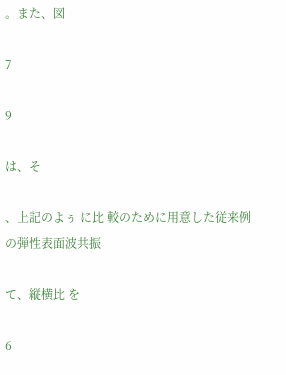。また、図

7

9

は、そ

、上記のよぅ に比 較のために用意した従来例の弾性表面波共振

て、縦横比 を

6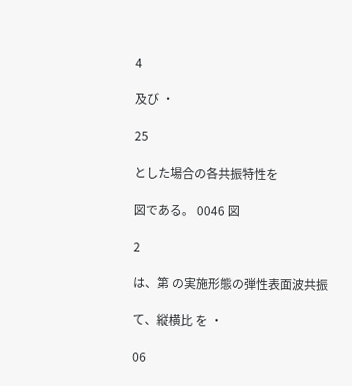4

及び ・

25

とした場合の各共振特性を

図である。 0046 図

2

は、第 の実施形態の弾性表面波共振

て、縦横比 を ・

06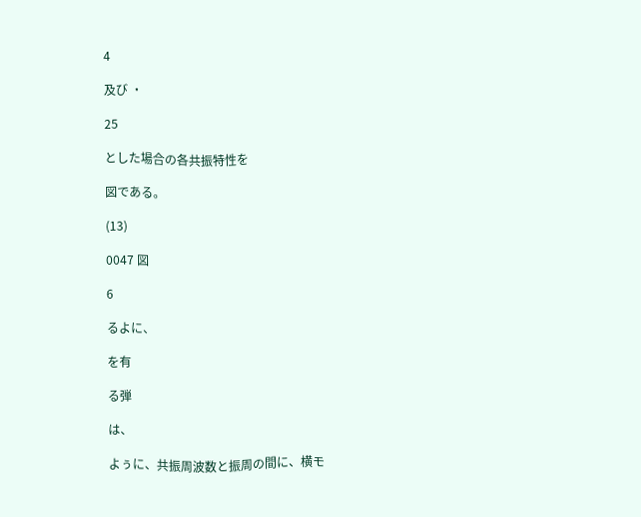4

及び ・

25

とした場合の各共振特性を

図である。

(13)

0047 図

6

るよに、

を有

る弾

は、

よぅに、共振周波数と振周の間に、横モ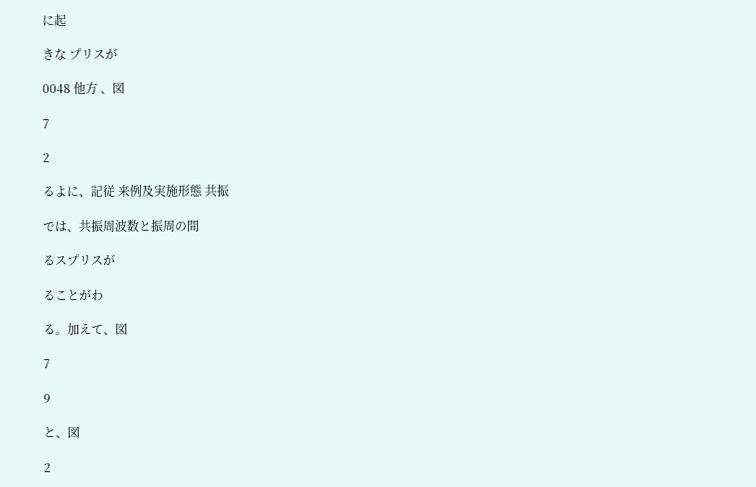に起

きな プリスが

0048 他方 、図

7

2

るよに、記従 来例及実施形態 共振

では、共振周波数と振周の間

るスプリスが

ることがわ

る。加えて、図

7

9

と、図

2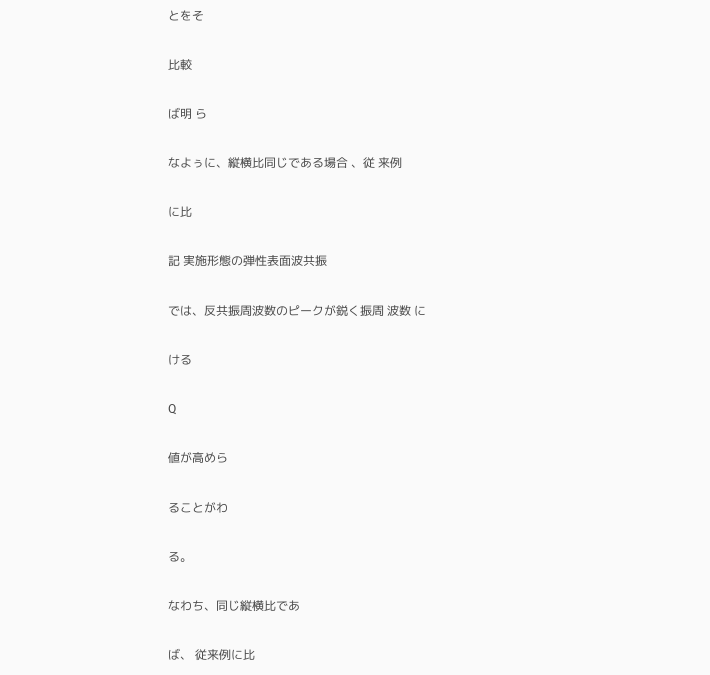とをそ

比較

ば明 ら

なよぅに、縦横比同じである場合 、従 来例

に比

記 実施形態の弾性表面波共振

では、反共振周波数のピークが鋭く振周 波数 に

ける

Q

値が高めら

ることがわ

る。

なわち、同じ縦横比であ

ば、 従来例に比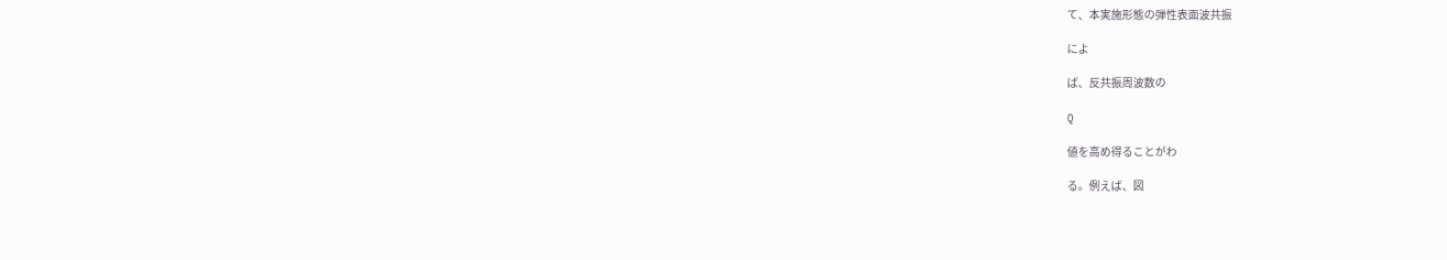て、本実施形態の弾性表面波共振

によ

ば、反共振周波数の

Q

値を高め得ることがわ

る。例えば、図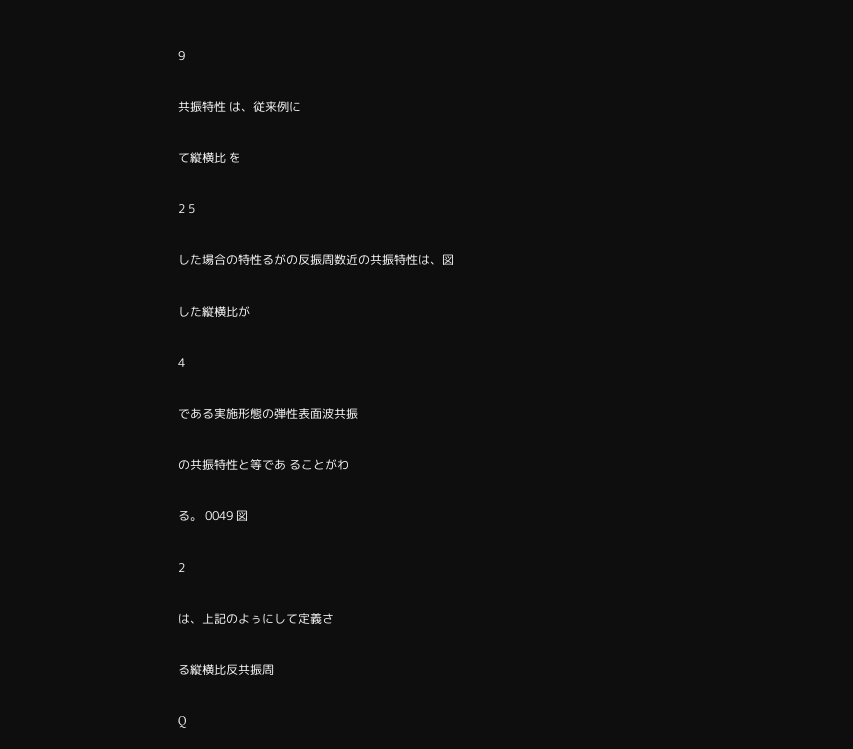9

共振特性 は、従来例に

て縦横比 を

2 5

した場合の特性るがの反振周数近の共振特性は、図

した縦横比が

4

である実施形態の弾性表面波共振

の共振特性と等であ ることがわ

る。 0049 図

2

は、上記のよぅにして定義さ

る縦横比反共振周

Q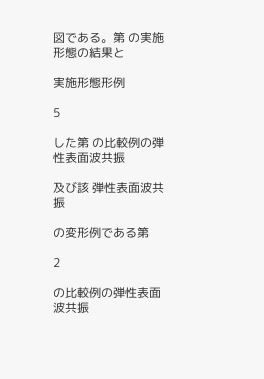図である。第 の実施形態の結果と

実施形態形例

5

した第 の比較例の弾性表面波共振

及び該 弾性表面波共振

の変形例である第

2

の比較例の弾性表面波共振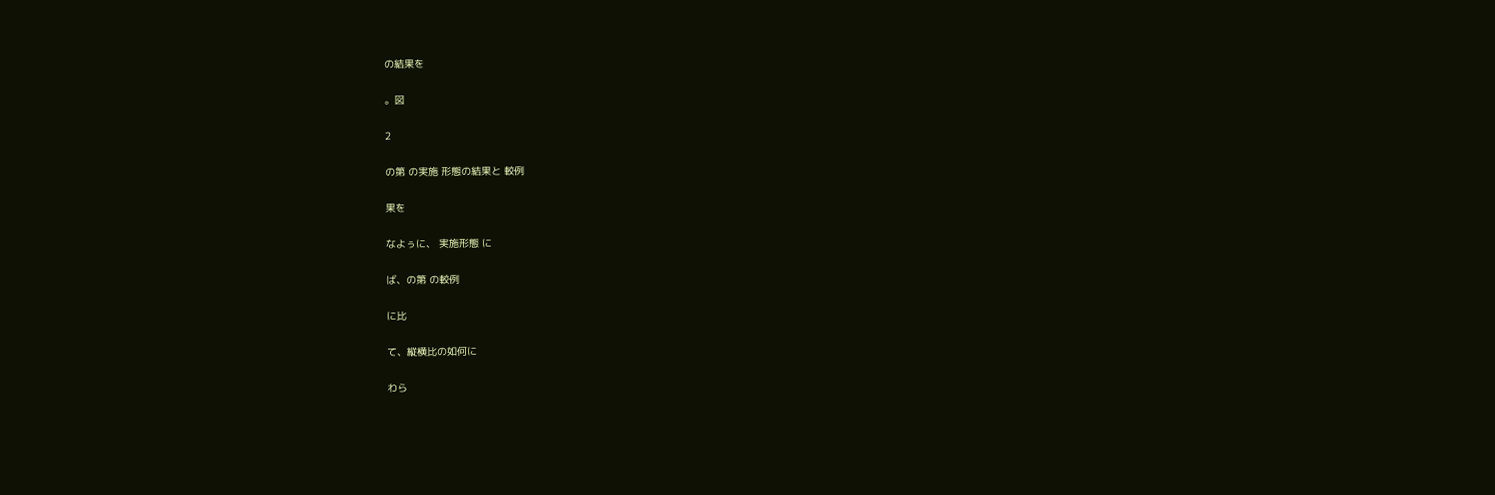の結果を

。図

2

の第 の実施 形態の結果と 較例

果を

なよぅに、 実施形態 に

ば、の第 の較例

に比

て、縦横比の如何に

わら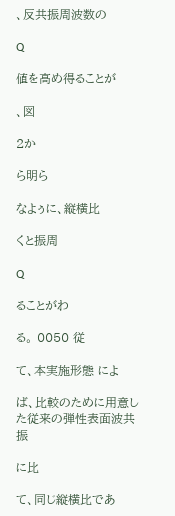、反共振周波数の

Q

値を高め得ることが

、図

2か

ら明ら

なよぅに、縦横比

くと振周

Q

ることがわ

る。 0050 従

て、本実施形態 によ

ば、比較のために用意した従来の弾性表面波共振

に比

て、同じ縦横比であ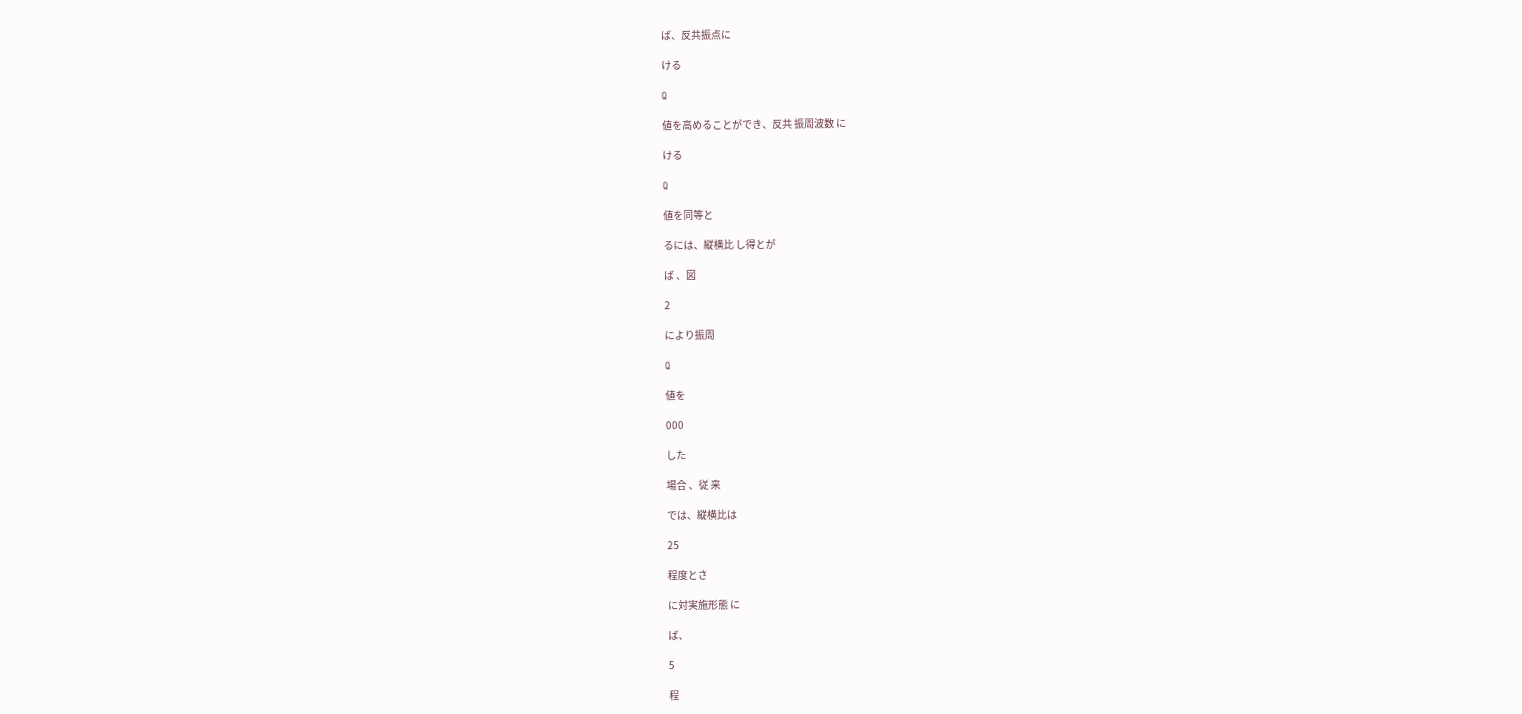ば、反共振点に

ける

Q

値を高めることができ、反共 振周波数 に

ける

Q

値を同等と

るには、縦横比 し得とが

ば 、図

2

により振周

Q

値を

000

した

場合 、従 来

では、縦横比は

25

程度とさ

に対実施形態 に

ば、

5

程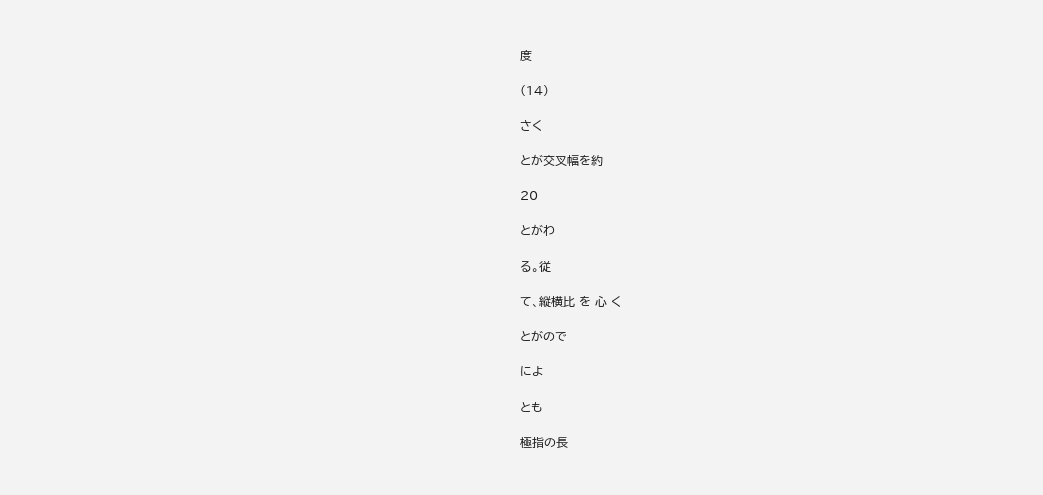度

(14)

さく

とが交叉幅を約

20

とがわ

る。従

て、縦横比 を 心 く

とがので

によ

とも

極指の長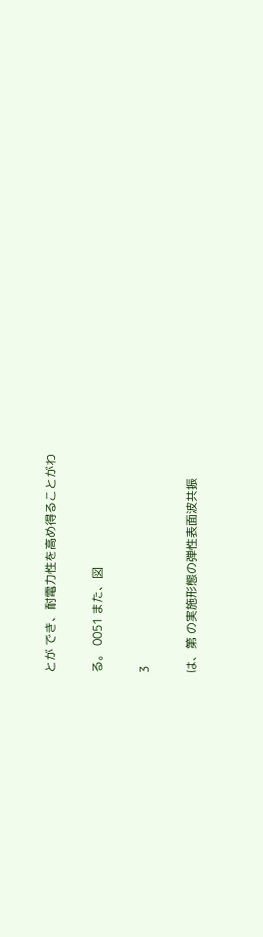とが でき、耐電力性を高め得ることがわ

る。 0051 また、図

3

は、第 の実施形態の弾性表面波共振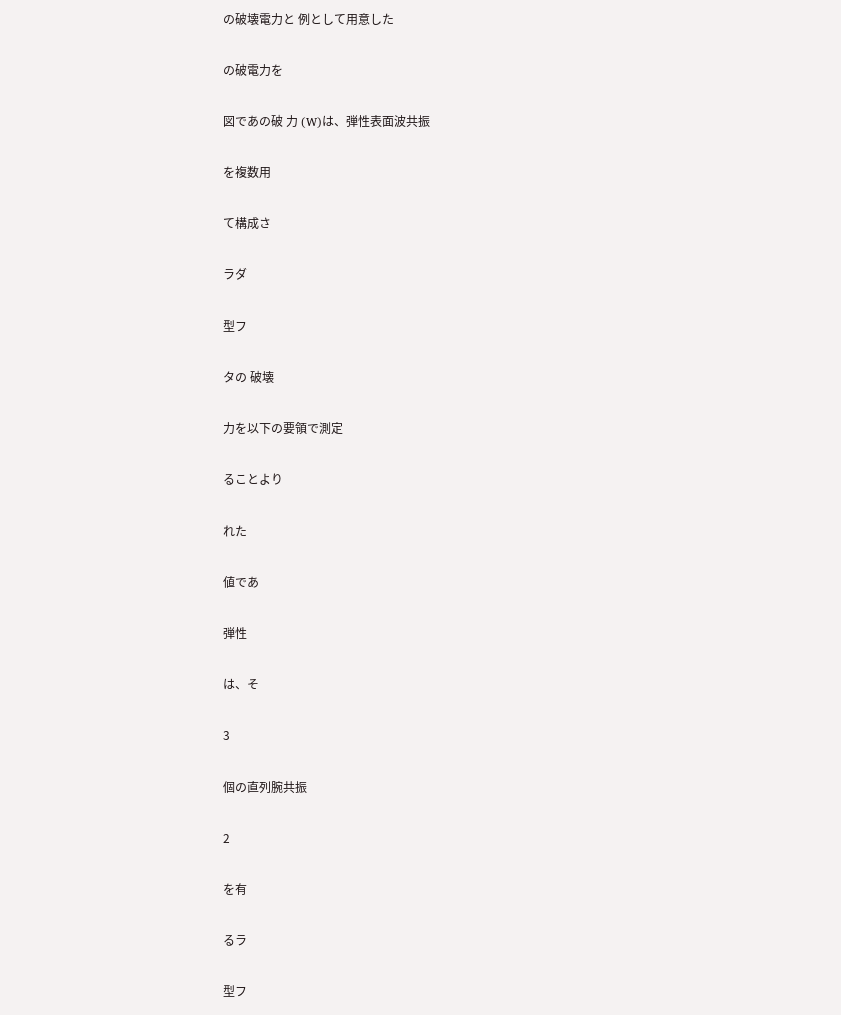の破壊電力と 例として用意した

の破電力を

図であの破 力 (W)は、弾性表面波共振

を複数用

て構成さ

ラダ

型フ

タの 破壊

力を以下の要領で測定

ることより

れた

値であ

弾性

は、そ

3

個の直列腕共振

2

を有

るラ

型フ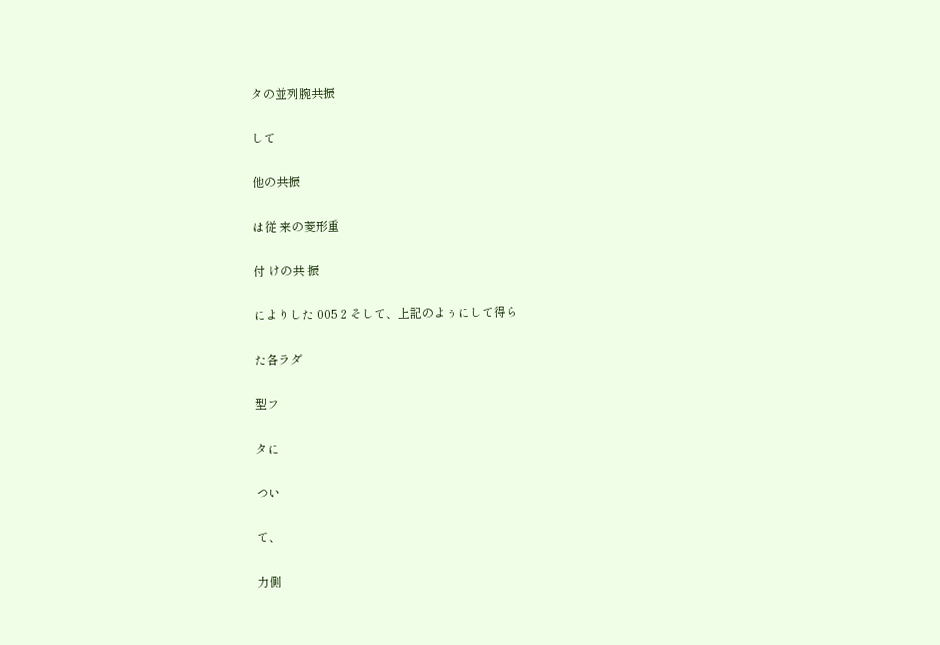タの並列腕共振

して

他の共振

は従 来の菱形重

付 けの共 振

によりした 005 2 そして、上記のよぅにして得ら

た各ラダ

型フ

タに

つい

て、

力側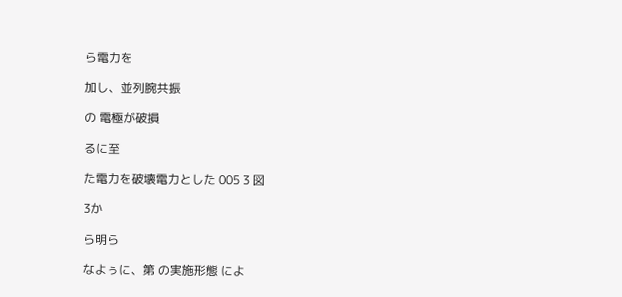ら電力を

加し、並列腕共振

の 電極が破損

るに至

た電力を破壊電力とした 005 3 図

3か

ら明ら

なよぅに、第 の実施形態 によ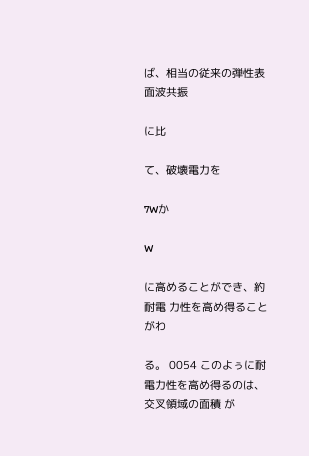ば、相当の従来の弾性表面波共振

に比

て、破壊電力を

7Wか

W

に高めることができ、約 耐電 力性を高め得ることがわ

る。 0054 このよぅに耐電力性を高め得るのは、交叉領域の面積 が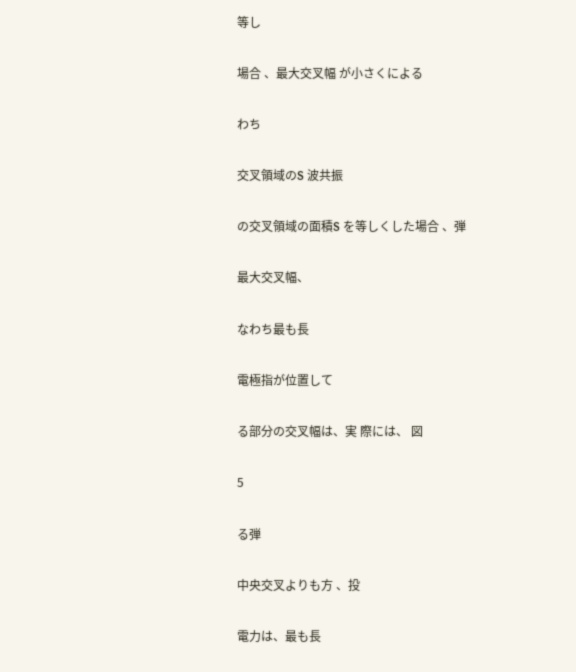等し

場合 、最大交叉幅 が小さくによる

わち

交叉領域のS 波共振

の交叉領域の面積S を等しくした場合 、弾

最大交叉幅、

なわち最も長

電極指が位置して

る部分の交叉幅は、実 際には、 図

5

る弾

中央交叉よりも方 、投

電力は、最も長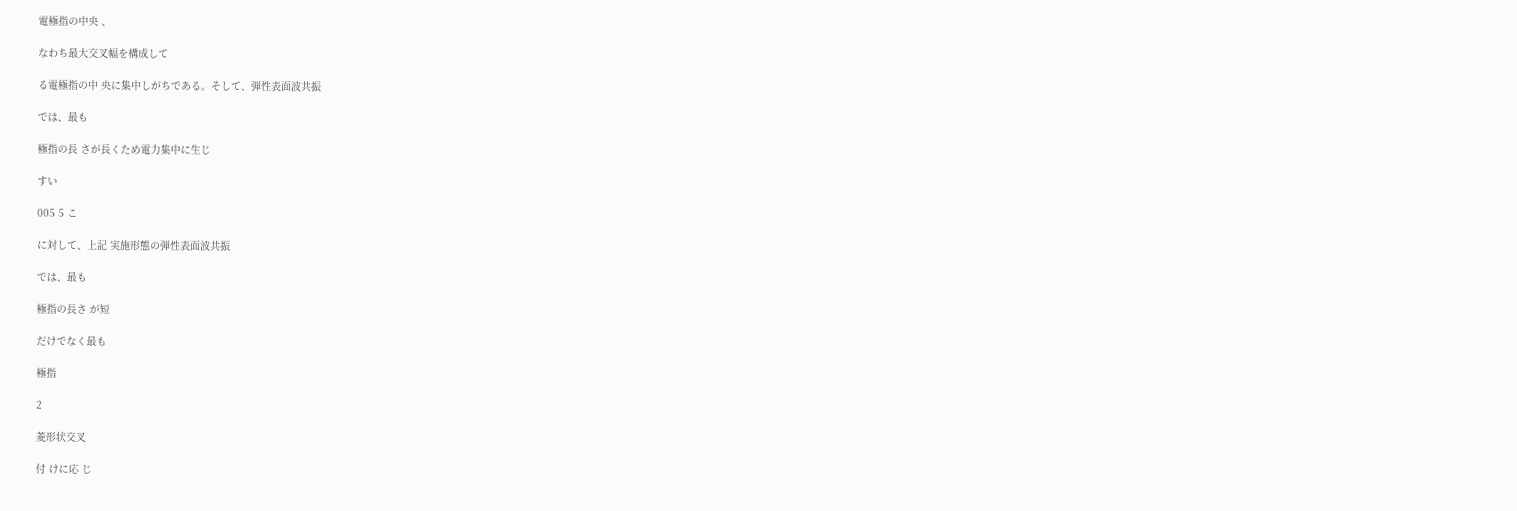電極指の中央 、

なわち最大交叉幅を構成して

る電極指の中 央に集中しがちである。そして、弾性表面波共振

では、最も

極指の長 さが長くため電力集中に生じ

すい

005 5 こ

に対して、上記 実施形態の弾性表面波共振

では、最も

極指の長さ が短

だけでなく最も

極指

2

菱形状交叉

付 けに応 じ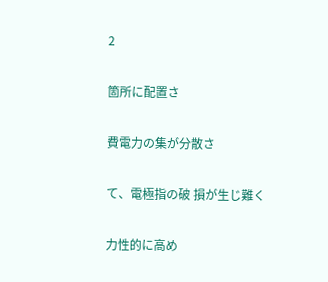2

箇所に配置さ

費電力の集が分散さ

て、電極指の破 損が生じ難く

力性的に高め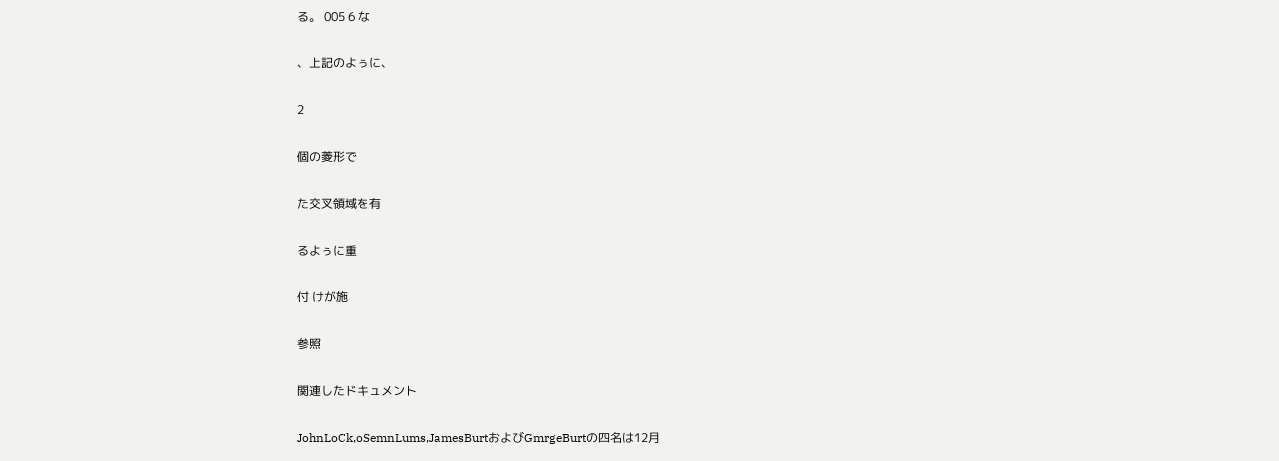る。 005 6 な

、上記のよぅに、

2

個の菱形で

た交叉領域を有

るよぅに重

付 けが施

参照

関連したドキュメント

JohnLoCk,oSemnLums,JamesBurtおよびGmrgeBurtの四名は12月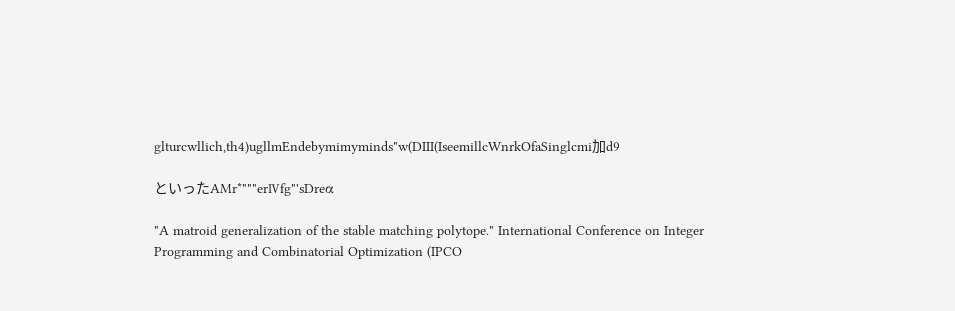glturcwllich,th4)ugllmEndebymimyminds"w(DIII(IseemillcWnrkOfaSinglcmi加d9

といったAMr*"""erⅣfg"'sDreα

"A matroid generalization of the stable matching polytope." International Conference on Integer Programming and Combinatorial Optimization (IPCO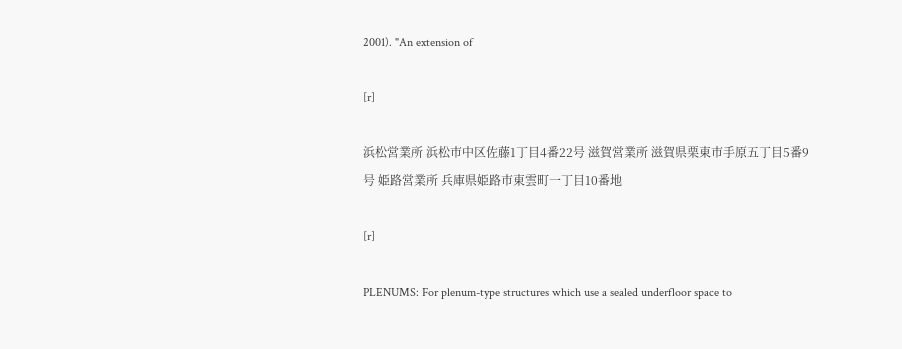2001). "An extension of

[r]

浜松営業所 浜松市中区佐藤1丁目4番22号 滋賀営業所 滋賀県栗東市手原五丁目5番9号 姫路営業所 兵庫県姫路市東雲町一丁目10番地

[r]

PLENUMS: For plenum-type structures which use a sealed underfloor space to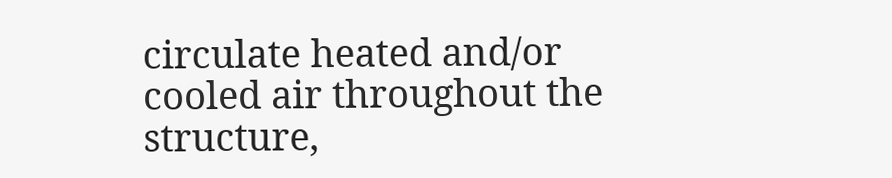circulate heated and/or cooled air throughout the structure,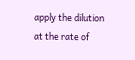apply the dilution at the rate of